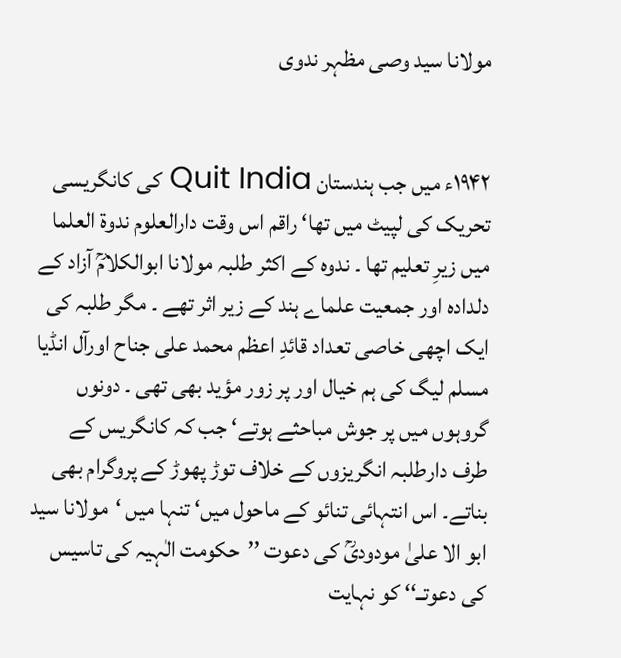مولانا سید وصی مظہر ندوی


۱۹۴۲ء میں جب ہندستان Quit India کی کانگریسی تحریک کی لپیٹ میں تھا‘ راقم اس وقت دارالعلوم ندوۃ العلما میں زیرِ تعلیم تھا ۔ ندوہ کے اکثر طلبہ مولانا ابوالکلامؒ آزاد کے دلدادہ اور جمعیت علماے ہند کے زیر اثر تھے ۔ مگر طلبہ کی ایک اچھی خاصی تعداد قائدِ اعظم محمد علی جناح اورآل انڈیا مسلم لیگ کی ہم خیال اور پر زور مؤید بھی تھی ۔ دونوں گروہوں میں پر جوش مباحثے ہوتے‘ جب کہ کانگریس کے طرف دارطلبہ انگریزوں کے خلاف توڑ پھوڑ کے پروگرام بھی بناتے۔ اس انتہائی تنائو کے ماحول میں‘ تنہا میں ‘مولانا سید ابو الا علیٰ مودودیؒ کی دعوت ’’حکومت الٰہیہ کی تاسیس کی دعوتــ‘‘ کو نہایت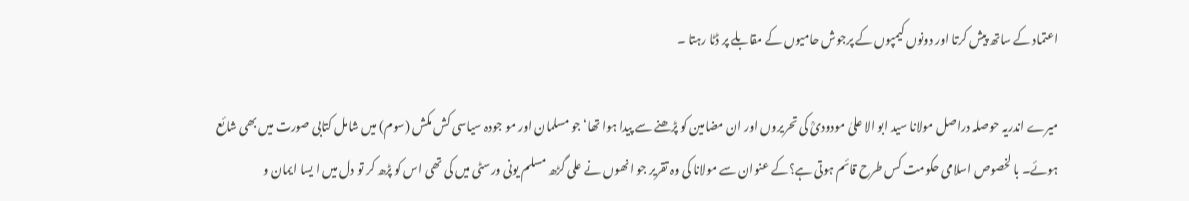اعتماد کے ساتھ پیش کرتا اور دونوں کیمپوں کے پرجوش حامیوں کے مقابلے پر ڈٹا رہتا ۔

میرے اندریہ حوصلہ دراصل مولانا سید ابو الا علیٰ مودودیؒ کی تحریروں اور ان مضامین کو پڑھنے سے پیدا ہوا تھا‘ جو مسلمان اور مو جودہ سیاسی کش مکش (سوم) میں شامل کتابی صورت میں بھی شائع ہوئے۔ با لخصوص اسلامی حکومت کس طرح قائم ہوتی ہے؟کے عنوان سے مولانا کی وہ تقریر جو انھوں نے علی گڑھ مسلم یونی ورسٹی میں کی تھی اس کو پڑھ کر تو دل میں ا یسا ایمان و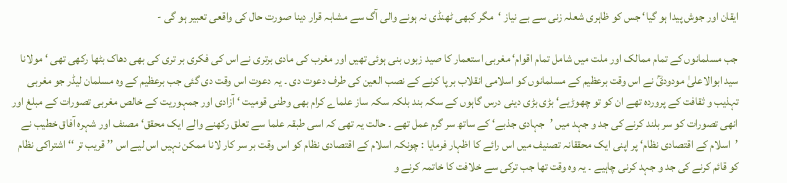ایقان اور جوش پیدا ہو گیا‘ جس کو ظاہری شعلہ زنی سے بے نیاز ‘مگر کبھی ٹھنڈی نہ ہونے والی آگ سے مشابہ قرار دینا صورت حال کی واقعی تعبیر ہو گی -

جب مسلمانوں کے تمام ممالک اور ملت میں شامل تمام اقوام‘ مغربی استعمار کا صید زبوں بنی ہوئی تھیں اور مغرب کی مادی برتری نے اس کی فکری بر تری کی بھی دھاک بٹھا رکھی تھی ‘ مولانا سید ابوالاعلیٰ مودودیؒ نے اس وقت برعظیم کے مسلمانوں کو اسلامی انقلاب برپا کرنے کے نصب العین کی طرف دعوت دی ۔ یہ دعوت اس وقت دی گئی جب برعظیم کے وہ مسلمان لیڈر جو مغربی تہذیب و ثقافت کے پروردہ تھے ان کو تو چھوڑیے‘ بڑی بڑی دینی درس گاہوں کے سکہ بند بلکہ سکہ ساز علماے کرام بھی وطنی قومیت ‘ آزادی اور جمہوریت کے خالص مغربی تصورات کے مبلغ اور انھی تصورات کو سر بلند کرنے کی جد و جہد میں ’جہادی جذبے‘ کے ساتھ سر گرم عمل تھے ۔ حالت یہ تھی کہ اسی طبقہ علما سے تعلق رکھنے والے ایک محقق‘ مصنف اور شہرہ آفاق خطیب نے ’اسلام کے اقتصادی نظام‘ پر اپنی ایک محققانہ تصنیف میں اس رائے کا اظہار فرمایا : چونکہ اسلام کے اقتصادی نظام کو اس وقت بر سر کار لانا ممکن نہیں اس لیے اس ’’ قریب تر ‘‘ اشتراکی نظام کو قائم کرنے کی جد و جہد کرنی چاہیے ۔ یہ وہ وقت تھا جب ترکی سے خلافت کا خاتمہ کرنے و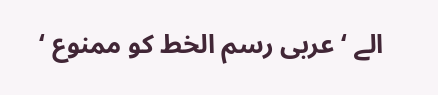الے ‘ عربی رسم الخط کو ممنوع ‘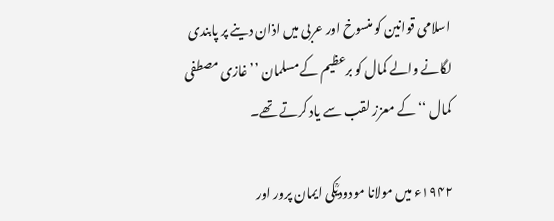اسلامی قوانین کو منسوخ اور عربی میں اذان دینے پر پابندی لگانے والے کمال کو برعظیم کے مسلمان ’’ غازی مصطفی کمال ‘‘ کے معزز لقب سے یاد کرتے تھے۔

۱۹۴۲ء میں مولانا مودودیؒکی ایمان پرور اور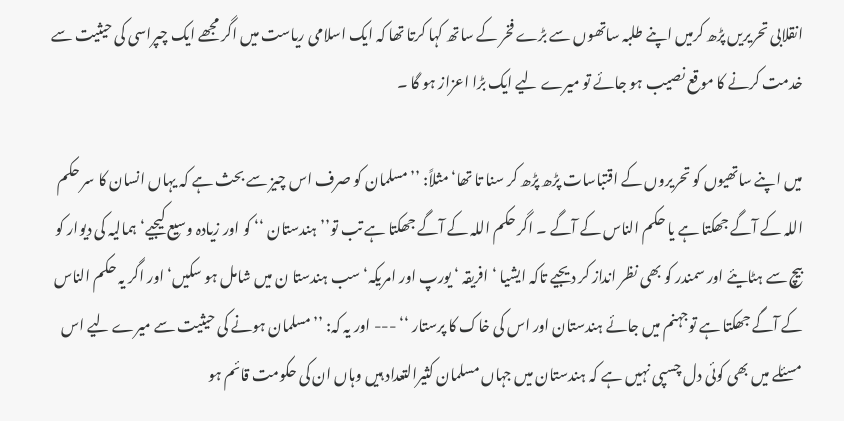انقلابی تحریریں پڑھ کرمیں اپنے طلبہ ساتھوں سے بڑے فخر کے ساتھ کہا کرتا تھا کہ ایک اسلامی ریاست میں اگر مجھے ایک چپراسی کی حیثیت سے خدمت کرنے کا موقع نصیب ہو جائے تو میرے لیے ایک بڑا اعزاز ہو گا ۔

میں اپنے ساتھیوں کو تحریروں کے اقتباسات پڑھ پڑھ کر سنا تا تھا‘ مثلاً: ’’مسلمان کو صرف اس چیز سے بحث ہے کہ یہاں انسان کا سر حکم اللہ کے آگے جھکتا ہے یا حکم الناس کے آگے ۔ اگر حکم اللہ کے آگے جھکتا ہے تب تو’’ ہندستان ‘‘ کو اور زیادہ وسیع کیجیے‘ ہمالیہ کی دیوار کو بیچ سے ہٹایئے اور سمندر کو بھی نظر انداز کر دیجیے تاکہ ایشیا ‘ افریقہ ‘ یورپ اور امریکہ‘ سب ہندستا ن میں شامل ہو سکیں‘ اور اگر یہ حکم الناس کے آگے جھکتا ہے توجہنم میں جائے ہندستان اور اس کی خاک کا پرستار ‘‘ --- اور یہ کہ: ’’مسلمان ہونے کی حیثیت سے میرے لیے اس مسئلے میں بھی کوئی دل چسپی نہیں ہے کہ ہندستان میں جہاں مسلمان کثیرالتعداد ہیں وہاں ان کی حکومت قائم ہو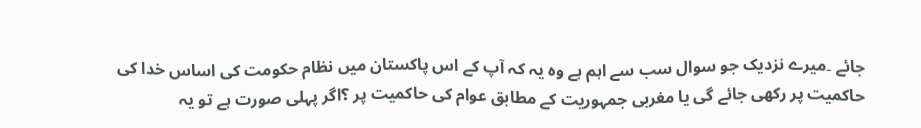جائے ۔میرے نزدیک جو سوال سب سے اہم ہے وہ یہ کہ آپ کے اس پاکستان میں نظام حکومت کی اساس خدا کی حاکمیت پر رکھی جائے گی یا مغربی جمہوریت کے مطابق عوام کی حاکمیت پر ؟اگر پہلی صورت ہے تو یہ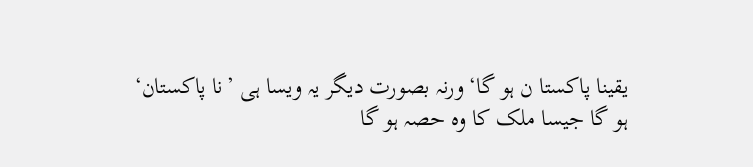یقینا پاکستا ن ہو گا‘ ورنہ بصورت دیگر یہ ویسا ہی ’نا پاکستان‘ ہو گا جیسا ملک کا وہ حصہ ہو گا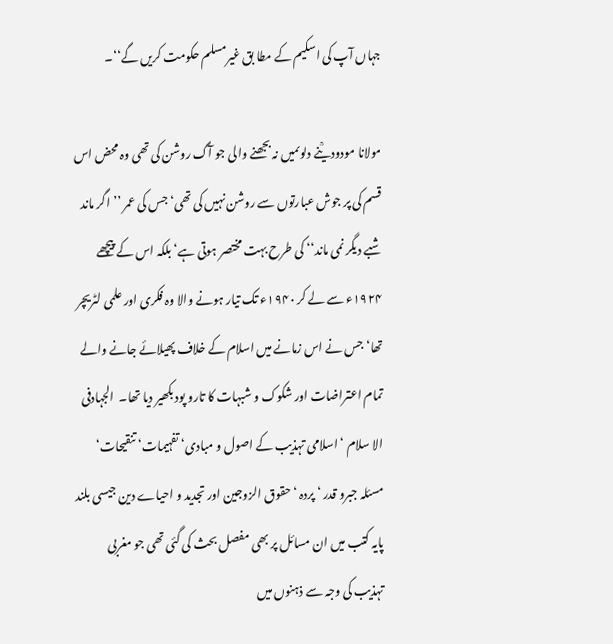جہاں آپ کی اسکیم کے مطا بق غیرمسلم حکومت کریں گے‘‘۔

مولانا مودودیؒنے دلوںمیں نہ بجھنے والی جو آگ روشن کی تھی وہ محض اس قسم کی پر جوش عبارتوں سے روشن نہیں کی تھی‘ جس کی عمر ’’اگر ماند شبے دیگر نمی ماند‘‘ کی طرح بہت مختصر ہوتی ہے‘ بلکہ اس کے پیچھے ۱۹۲۴ء سے لے کر ۱۹۴۰ء تک تیار ہونے والا وہ فکری اور علمی لٹریچر تھا‘ جس نے اس زمانے میں اسلام کے خلاف پھیلائے جانے والے تمام اعتراضات اور شکوک و شبہات کا تارو پود بکھیر دیا تھا۔  الجہادفی الا سلام ‘ اسلامی تہذیب کے اصول و مبادی‘ تفہیمات‘ تنقیحات‘ مسئلہ جبرو قدر ‘ پردہ ‘ حقوق الزوجین اور تجدید و احیاے دین جیسی بلند پایہ کتب میں ان مسائل پر بھی مفصل بحث کی گئی تھی جو مغربی تہذیب کی وجہ سے ذہنوں میں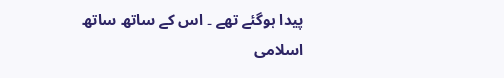پیدا ہوگئے تھے ۔ اس کے ساتھ ساتھ اسلامی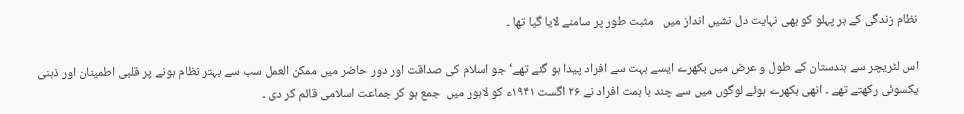نظام زندگی کے ہر پہلو کو بھی نہایت دل نشیں انداز میں   مثبت طور پر سامنے لایا گیا تھا ۔

اس لٹریچر سے ہندستان کے طول و عرض میں بکھرے ایسے بہت سے افراد پیدا ہو گئے تھے‘ جو اسلام کی صداقت اور دور حاضر میں ممکن العمل سب سے بہتر نظام ہونے پر قلبی اطمینان اور ذہنی یکسوئی رکھتے تھے ۔ انھی بکھرے ہوئے لوگوں میں سے چند با ہمت افراد نے ۲۶ اگست ۱۹۴۱ء کو لاہور میں  جمع ہو کر جماعت اسلامی قائم کر دی ۔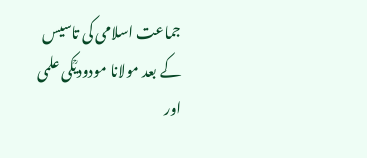جماعت اسلامی کی تاسیس کے بعد مولانا مودودیؒکی علمی اور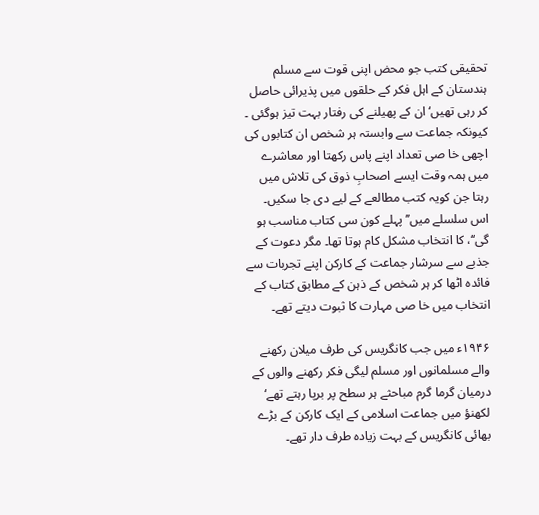تحقیقی کتب جو محض اپنی قوت سے مسلم ہندستان کے اہل فکر کے حلقوں میں پذیرائی حاصل کر رہی تھیں‘ ان کے پھیلنے کی رفتار بہت تیز ہوگئی ۔ کیونکہ جماعت سے وابستہ ہر شخص ان کتابوں کی اچھی خا صی تعداد اپنے پاس رکھتا اور معاشرے میں ہمہ وقت ایسے اصحابِ ذوق کی تلاش میں رہتا جن کویہ کتب مطالعے کے لیے دی جا سکیں۔ اس سلسلے میں’’پہلے کون سی کتاب مناسب ہو گی‘‘، کا انتخاب مشکل کام ہوتا تھا۔ مگر دعوت کے جذبے سے سرشار جماعت کے کارکن اپنے تجربات سے فائدہ اٹھا کر ہر شخص کے ذہن کے مطابق کتاب کے انتخاب میں خا صی مہارت کا ثبوت دیتے تھے۔

۱۹۴۶ء میں جب کانگریس کی طرف میلان رکھنے والے مسلمانوں اور مسلم لیگی فکر رکھنے والوں کے درمیان گرما گرم مباحثے ہر سطح پر برپا رہتے تھے‘ لکھنؤ میں جماعت اسلامی کے ایک کارکن کے بڑے بھائی کانگریس کے بہت زیادہ طرف دار تھے۔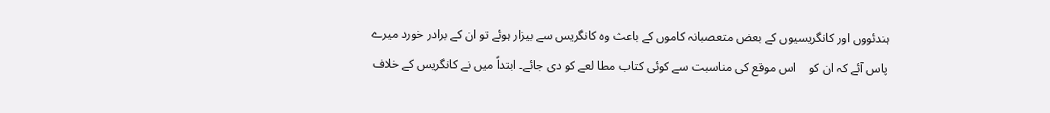ہندئووں اور کانگریسیوں کے بعض متعصبانہ کاموں کے باعث وہ کانگریس سے بیزار ہوئے تو ان کے برادر خورد میرے پاس آئے کہ ان کو    اس موقع کی مناسبت سے کوئی کتاب مطا لعے کو دی جائے۔ ابتداً میں نے کانگریس کے خلاف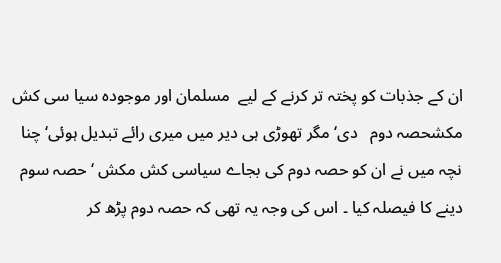ان کے جذبات کو پختہ تر کرنے کے لیے  مسلمان اور موجودہ سیا سی کش مکشحصہ دوم   دی‘ مگر تھوڑی ہی دیر میں میری رائے تبدیل ہوئی‘ چنا نچہ میں نے ان کو حصہ دوم کی بجاے سیاسی کش مکش ‘ حصہ سوم دینے کا فیصلہ کیا ۔ اس کی وجہ یہ تھی کہ حصہ دوم پڑھ کر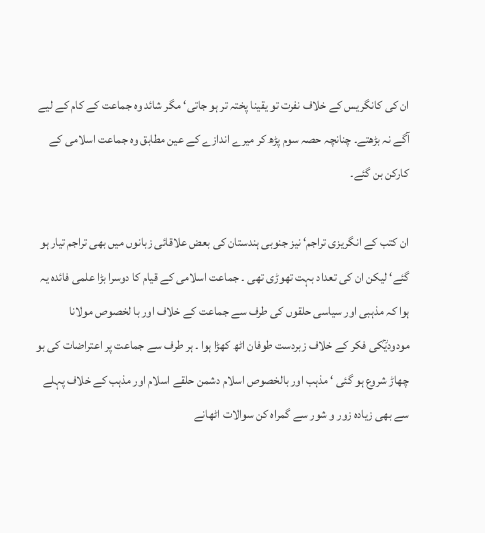ان کی کانگریس کے خلاف نفرت تو یقینا پختہ تر ہو جاتی‘ مگر شائد وہ جماعت کے کام کے لیے آگے نہ بڑھتے۔ چنانچہ حصہ سوم پڑھ کر میرے اندازے کے عین مطابق وہ جماعت اسلامی کے کارکن بن گئے۔

ان کتب کے انگریزی تراجم‘ نیز جنوبی ہندستان کی بعض علاقائی زبانوں میں بھی تراجم تیار ہو گئے‘ لیکن ان کی تعداد بہت تھوڑی تھی ۔ جماعت اسلامی کے قیام کا دوسرا بڑا علمی فائدہ یہ ہوا کہ مذہبی اور سیاسی حلقوں کی طرف سے جماعت کے خلاف اور با لخصوص مولانا مودودیؒکی فکر کے خلاف زبردست طوفان اٹھ کھڑا ہوا ۔ ہر طرف سے جماعت پر اعتراضات کی بو چھاڑ شروع ہو گئی ‘ مذہب اور بالخصوص اسلام دشمن حلقے اسلام اور مذہب کے خلاف پہلے سے بھی زیادہ زور و شور سے گمراہ کن سوالات اٹھانے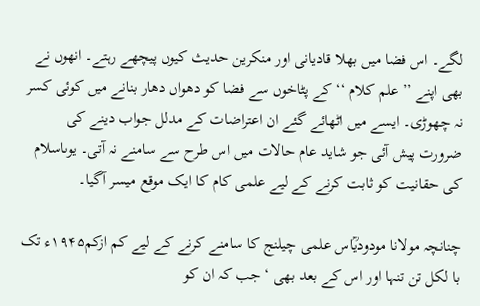لگے۔ اس فضا میں بھلا قادیانی اور منکرین حدیث کیوں پیچھے رہتے۔ انھوں نے بھی اپنے ’’ علم کلام ‘‘ کے پٹاخوں سے فضا کو دھواں دھار بنانے میں کوئی کسر نہ چھوڑی۔ ایسے میں اٹھائے گئے ان اعتراضات کے مدلل جواب دینے کی ضرورت پیش آئی جو شاید عام حالات میں اس طرح سے سامنے نہ آتی۔ یوںاسلام کی حقانیت کو ثابت کرنے کے لیے علمی کام کا ایک موقع میسر آگیا۔

چنانچہ مولانا مودودیؒاس علمی چیلنج کا سامنے کرنے کے لیے کم ازکم۱۹۴۵ء تک با لکل تن تنہا اور اس کے بعد بھی ‘ جب کہ ان کو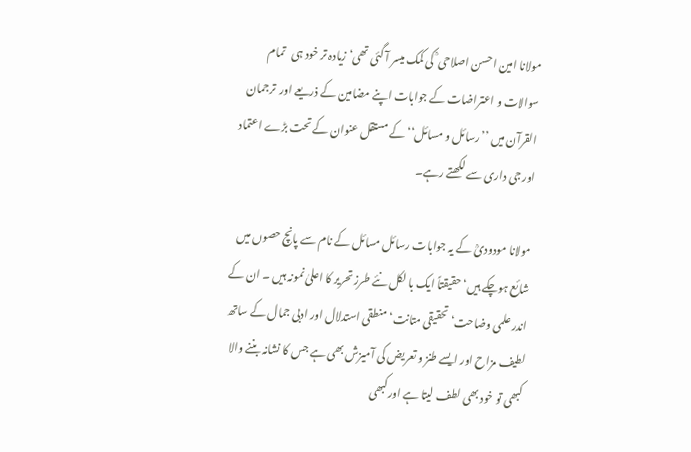مولانا امین احسن اصلاحی ؒ کی کمک میسر آ گئی تھی‘ زیادہ تر خود ہی   تمام سوالات و اعتراضات کے جوابات اپنے مضامین کے ذریعے اور  ترجمان القرآن میں ’’رسائل و مسائل‘‘ کے مستقل عنوان کے تحت بڑے اعتماد اور جی داری سے لکھتے رہے۔

مولانا مودودیؒ کے یہ جوابات رسائل مسائل کے نام سے پانچ حصوں میں شائع ہوچکے ہیں‘ حقیقتاً ایک با لکل نئے طرز تحریر کا اعلیٰ نمونہ ہیں ۔ ان کے اندر علمی وضاحت‘ تحقیقی متانت‘ منطقی استدلال اور ادبی جمال کے ساتھ لطیف مزاح اور ایسے طنز و تعریض کی آمیزش بھی ہے جس کا نشانہ بننے والا کبھی تو خود بھی لطف لیتا ہے اورکبھی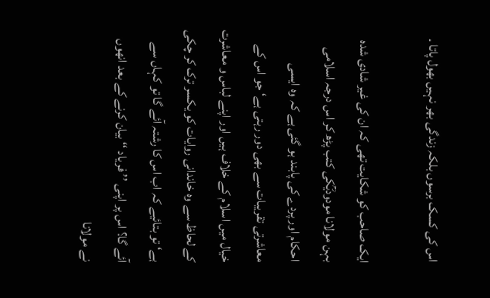اس کی کسک برسوں بلکہ زندگی بھر نہیں بھول پاتا ۔

ایک صاحب کو شکایت تھی کہ ان کی غیر شادی شدہ بہن مولانا مودودیؒکی کتب پڑھ کر اس درجہ اسلامی احکام اور پردے کی پابند ہو گئی ہے کہ وہ ایسی معاشرتی تقریبات سے بھی دور رہتی ہے‘ جو اس کے خیال میں اسلام کے خلاف ہیں اور اپنے لباس و معاشرت کے لحاظ سے وہ خاندانی روایات کو یکسر ترک کر چکی ہے‘ تو بتائیے کہ اب اس کا رشتہ آئے گا تو کہاں سے آئے گا؟ اس پر اپنی ’’ فریاد ‘‘ بیان کرنے کے بعد انھوں نے مولانا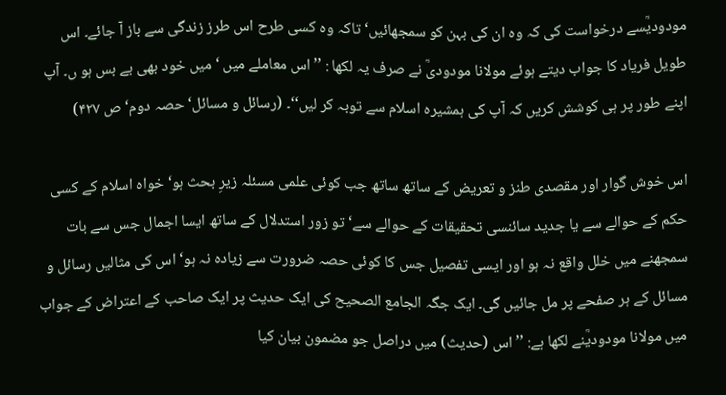مودودیؒسے درخواست کی کہ وہ ان کی بہن کو سمجھائیں‘ تاکہ وہ کسی طرح اس طرز زندگی سے باز آ جائے۔ اس طویل فریاد کا جواب دیتے ہوئے مولانا مودودیؒ نے صرف یہ لکھا : ’’اس معاملے میں ‘ میں خود بھی بے بس ہو ں۔ آپ اپنے طور پر ہی کوشش کریں کہ آپ کی ہمشیرہ اسلام سے توبہ کر لیں‘‘۔ (رسائل و مسائل‘ حصہ دوم‘ ص ۴۲۷)

اس خوش گوار اور مقصدی طنز و تعریض کے ساتھ ساتھ جب کوئی علمی مسئلہ زیرِ بحث ہو‘ خواہ اسلام کے کسی حکم کے حوالے سے یا جدید سائنسی تحقیقات کے حوالے سے‘ تو زور استدلال کے ساتھ ایسا اجمال جس سے بات سمجھنے میں خلل واقع نہ ہو اور ایسی تفصیل جس کا کوئی حصہ ضرورت سے زیادہ نہ ہو‘ اس کی مثالیں رسائل و مسائل کے ہر صفحے پر مل جائیں گی۔ ایک جگہ الجامع الصحیح کی ایک حدیث پر ایک صاحب کے اعتراض کے جواب میں مولانا مودودیؒنے لکھا ہے: ’’اس (حدیث) میں دراصل جو مضمون بیان کیا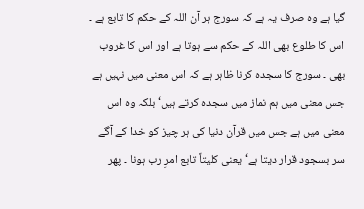گیا ہے وہ صرف یہ ہے کہ سورج ہر آن اللہ کے حکم کا تابع ہے ۔ اس کا طلوع بھی اللہ کے حکم سے ہوتا ہے اور اس کا غروب بھی ۔ سورج کا سجدہ کرنا ظاہر ہے کہ اس معنی میں نہیں ہے جس معنی میں ہم نماز میں سجدہ کرتے ہیں‘ بلکہ وہ اس معنی میں ہے جس میں قرآن دنیا کی ہر چیز کو خدا کے آگے سر بسجود قرار دیتا ہے‘ یعنی کلیتاً تابع امرِ رب ہونا ۔ پھر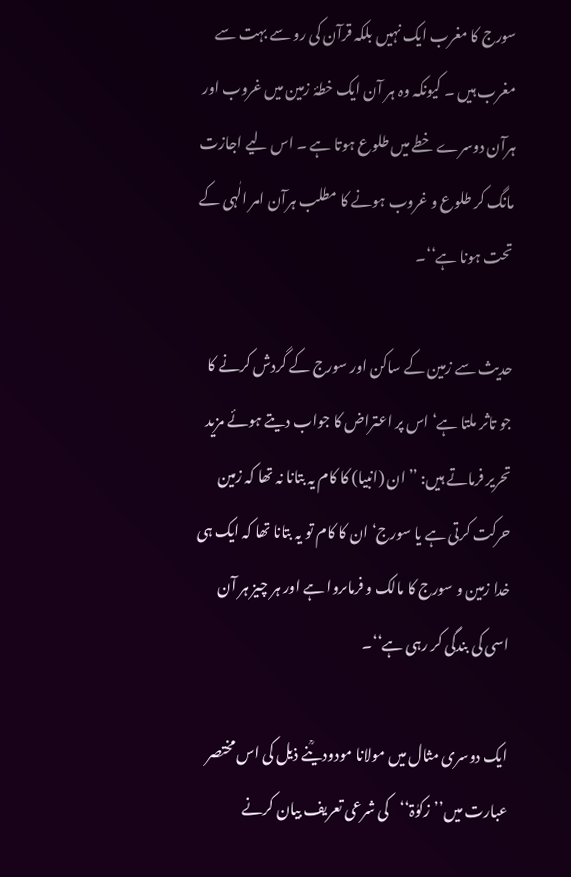سورج کا مغرب ایک نہیں بلکہ قرآن کی رو سے بہت سے مغرب ہیں ۔ کیونکہ وہ ہر آن ایک خطۂ زمین میں غروب اور ہرآن دوسرے خطے میں طلوع ہوتا ہے ۔ اس لیے اجازت مانگ کر طلوع و غروب ہونے کا مطلب ہرآن امر الٰہی کے تحت ہونا ہے‘‘۔

حدیث سے زمین کے ساکن اور سورج کے گردش کرنے کا جو تاثر ملتا ہے‘ اس پر اعتراض کا جواب دیتے ہوئے مزید تحریر فرماتے ہیں: ’’ان (انبیا) کا کام یہ بتانا نہ تھا کہ زمین حرکت کرتی ہے یا سورج‘ ان کا کام تو یہ بتانا تھا کہ ایک ہی خدا زمین و سورج کا مالک و فرماںروا ہے اور ہر چیز ہر آن اسی کی بندگی کر رہی ہے‘‘۔

ایک دوسری مثال میں مولانا مودودیؒنے ذیل کی اس مختصر عبارت میں’’زکوٰۃ‘‘کی شرعی تعریف بیان کرنے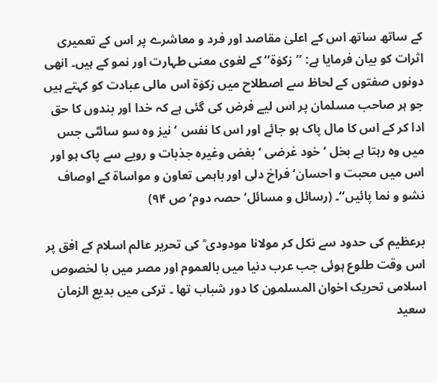کے ساتھ ساتھ اس کے اعلیٰ مقاصد اور فرد و معاشرے پر اس کے تعمیری اثرات کو بیان فرمایا ہے: ’’زکوٰۃ‘‘ کے لغوی معنی طہارت اور نمو کے ہیں۔ انھی دونوں صفتوں کے لحاظ سے اصطلاح میں زکوٰۃ اس مالی عبادت کو کہتے ہیں جو ہر صاحب مسلمان پر اس لیے فرض کی گئی ہے کہ خدا اور بندوں کا حق ادا کر کے اس کا مال پاک ہو جائے اور اس کا نفس ‘ نیز وہ سو سائٹی جس میں وہ رہتا ہے بخل ‘ خود غرضی ‘ بغض وغیرہ جذبات و رویے سے پاک ہو اور اس میں محبت و احسان‘ فراخ دلی اور باہمی تعاون و مواساۃ کے اوصاف نشو و نما پائیں‘‘۔ (رسائل و مسائل‘ حصہ دوم‘ ص ۹۴)

برعظیم کی حدود سے نکل کر مولانا مودودی ؒ کی تحریر عالم اسلام کے افق پر اس وقت طلوع ہوئی جب عرب دنیا میں بالعموم اور مصر میں با لخصوص اسلامی تحریک اخوان المسلمون کا دور شباب تھا ۔ ترکی میں بدیع الزمان سعید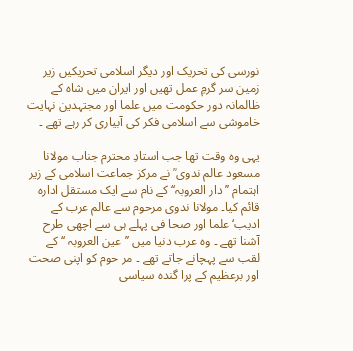نورسی کی تحریک اور دیگر اسلامی تحریکیں زیر زمین سر گرمِ عمل تھیں اور ایران میں شاہ کے ظالمانہ دور حکومت میں علما اور مجتہدین نہایت خاموشی سے اسلامی فکر کی آبیاری کر رہے تھے ۔

یہی وہ وقت تھا جب استادِ محترم جناب مولانا مسعود عالم ندوی ؒ نے مرکز جماعت اسلامی کے زیر اہتمام ’’دار العروبہ‘‘ کے نام سے ایک مستقل ادارہ قائم کیا۔ مولانا ندوی مرحوم سے عالم عرب کے ادیب‘ علما اور صحا فی پہلے ہی سے اچھی طرح آشنا تھے ۔ وہ عرب دنیا میں ’’ عین العروبہ ‘‘ کے لقب سے پہچانے جاتے تھے ۔ مر حوم کو اپنی صحت اور برعظیم کے پرا گندہ سیاسی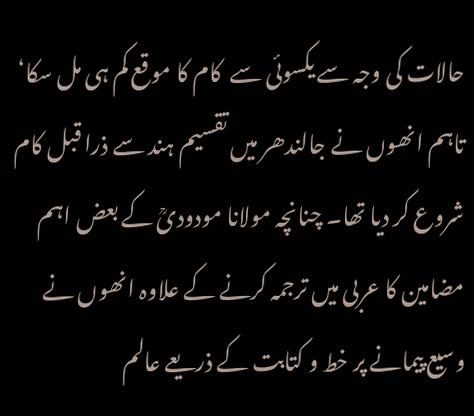حالات کی وجہ سے یکسوئی سے  کام کا موقع کم ہی مل سکا‘ تاہم انھوں نے جالندھر میں تقسیم ہند سے ذرا قبل کام شروع کر دیا تھا۔ چنانچہ مولانا مودودیؒ کے بعض اہم مضامین کا عربی میں ترجمہ کرنے کے علاوہ انھوں نے وسیع پیمانے پر خط و کتابت کے ذریعے عالم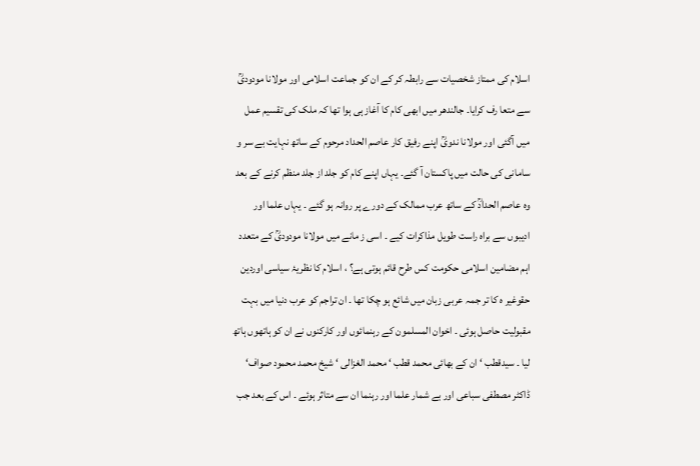اسلام کی ممتاز شخصیات سے رابطہ کر کے ان کو جماعت اسلامی اور مولانا مودودیؒ سے متعا رف کرایا۔ جالندھر میں ابھی کام کا آغاز ہی ہوا تھا کہ ملک کی تقسیم عمل میں آگئی اور مولانا ندویؒ اپنے رفیق کار عاصم الحداد مرحوم کے ساتھ نہایت بے سر و سامانی کی حالت میں پاکستان آ گئے۔ یہاں اپنے کام کو جلد از جلد منظم کرنے کے بعد وہ عاصم الحدادؒ کے ساتھ عرب ممالک کے دورے پر روانہ ہو گئے ۔ یہاں علما اور ادیبوں سے براہ راست طویل مذاکرات کیے ۔ اسی ز مانے میں مولانا مودودیؒ کے متعدد اہم مضامین اسلامی حکومت کس طرح قائم ہوتی ہے؟ ، اسلام کا نظریۂ سیاسی اوردین حقوغیر ہ کا تر جمہ عربی زبان میں شائع ہو چکا تھا ۔ ان تراجم کو عرب دنیا میں بہت مقبولیت حاصل ہوئی ۔ اخوان المسلمون کے رہنمائوں اور کارکنوں نے ان کو ہاتھوں ہاتھ لیا ۔ سیدقطب ‘ ان کے بھائی محمد قطب ‘ محمد الغزالی ‘ شیخ محمد محمود صواف‘ ڈاکٹر مصطفی سباعی اور بے شمار علما اور رہنما ان سے متاثر ہوئے ۔ اس کے بعد جب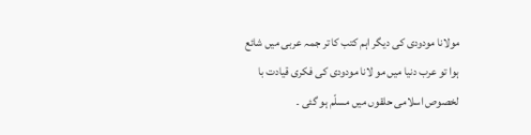مولانا مودودی کی دیگر اہم کتب کا تر جمہ عربی میں شائع ہوا تو عرب دنیا میں مو لانا مودودی کی فکری قیادت با لخصوص اسلامی حلقوں میں مسلّم ہو گئی ۔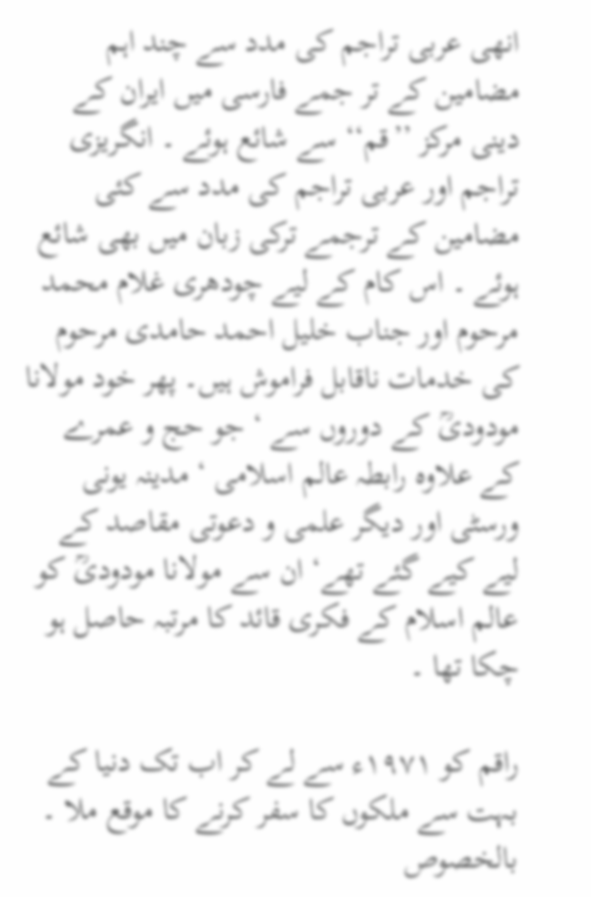انھی عربی تراجم کی مدد سے چند اہم مضامین کے تر جمے فارسی میں ایران کے دینی مرکز ’’قم‘‘ سے شائع ہوئے ۔ انگریزی تراجم اور عربی تراجم کی مدد سے کئی مضامین کے ترجمے ترکی زبان میں بھی شائع ہوئے ۔ اس کام کے لیے چودھری غلام محمد مرحوم اور جناب خلیل احمد حامدی مرحوم کی خدمات ناقابل فراموش ہیں۔ پھر خود مولانا مودودیؒ کے دوروں سے ‘ جو حج و عمرے کے علاوہ رابطہ عالم اسلامی ‘ مدینہ یونی ورسٹی اور دیگر علمی و دعوتی مقاصد کے لیے کیے گئے تھے‘ ان سے مولانا مودودیؒ کو عالم اسلام کے فکری قائد کا مرتبہ حاصل ہو چکا تھا ۔

راقم کو ۱۹۷۱ء سے لے کر اب تک دنیا کے بہت سے ملکوں کا سفر کرنے کا موقع ملا ۔ بالخصوص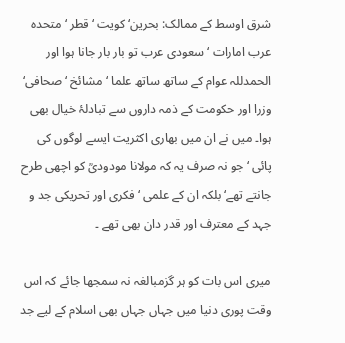شرق اوسط کے ممالک: بحرین‘ کویت ‘ قطر ‘ متحدہ عرب امارات ‘ سعودی عرب تو بار بار جانا ہوا اور الحمدللہ عوام کے ساتھ ساتھ علما ‘ مشائخ ‘ صحافی‘ وزرا اور حکومت کے ذمہ داروں سے تبادلۂ خیال بھی ہوا۔ میں نے ان میں بھاری اکثریت ایسے لوگوں کی پائی ‘جو نہ صرف یہ کہ مولانا مودودیؒ کو اچھی طرح جانتے تھے‘ بلکہ ان کے علمی ‘ فکری اور تحریکی جد و جہد کے معترف اور قدر دان بھی تھے ۔

میری اس بات کو ہر گزمبالغہ نہ سمجھا جائے کہ اس وقت پوری دنیا میں جہاں جہاں بھی اسلام کے لیے جد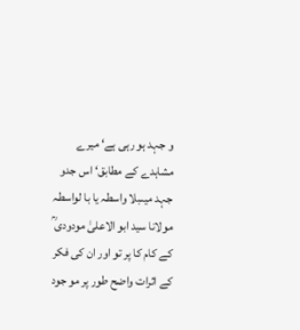و جہد ہو رہی ہے‘ میرے مشاہدے کے مطابق‘ اس جدو جہد میںبلا واسطہ یا با لواسطہ مولانا سید ابو الاعلیٰ مودودی ؒ کے کام کا پر تو اور ان کی فکر کے اثرات واضح طور پر مو جود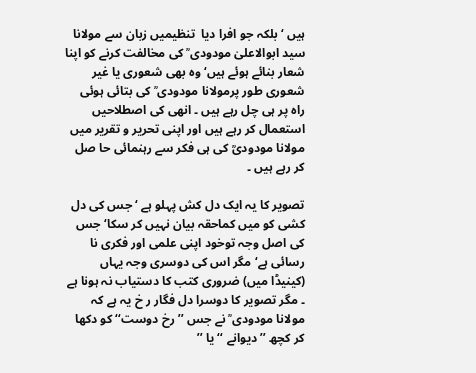ہیں ‘ بلکہ جو افرا دیا  تنظیمیں زبان سے مولانا سید ابوالاعلیٰ مودودی ؒ کی مخالفت کرنے کو اپنا شعار بنائے ہوئے ہیں‘ وہ بھی شعوری یا غیر شعوری طور پرمولانا مودودی ؒ کی بتائی ہوئی راہ پر ہی چل رہے ہیں ۔ انھی کی اصطلاحیں استعمال کر رہے ہیں اور اپنی تحریر و تقریر میں مولانا مودودیؒ کی ہی فکر سے رہنمائی حا صل کر رہے ہیں ۔

تصویر کا یہ ایک دل کش پہلو ہے ‘ جس کی دل کشی کو میں کماحقہ بیان نہیں کر سکا‘ جس کی اصل وجہ توخود اپنی علمی اور فکری نا رسائی ہے‘ مگر اس کی دوسری وجہ یہاں (کینیڈا میں) ضروری کتب کا دستیاب نہ ہونا ہے ۔ مگر تصویر کا دوسرا دل فگار ر خ یہ ہے کہ مولانا مودودی ؒ نے جس ’’رخ دوست‘‘ کو دکھا کر کچھ ’’دیوانے ‘‘ یا ’’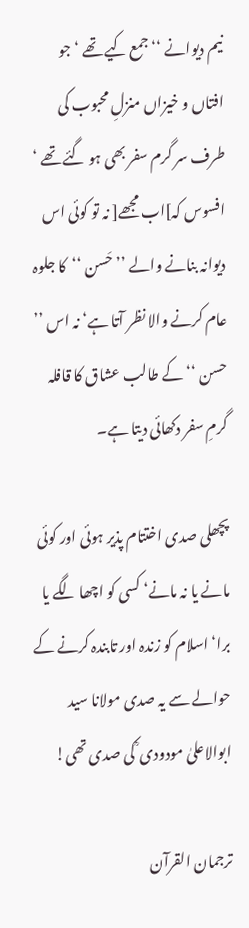نیم دیوانے ‘‘ جمع کیے تھے ‘ جو افتاں و خیزاں منزلِ محبوب کی طرف سر گرم سفر بھی ہو گئے تھے ‘ افسوس کہ]اب مجھے[ نہ تو کوئی اس دیوانہ بنانے والے ’’حَسن ‘‘کا جلوہ عام کرنے والا نظر آتا ہے‘ نہ اس ’’ حسن ‘‘ کے طالب عشاق کا قافلہ گرمِ سفر دکھائی دیتا ہے۔

پچھلی صدی اختتام پذیر ہوئی اور کوئی مانے یا نہ مانے‘ کسی کو اچھا لگے یا برا‘ اسلام کو زندہ اور تابندہ کرنے کے حوالے سے یہ صدی مولانا سید ابوالاعلیٰ مودودی ؒ کی صدی تھی!

ترجمان القرآن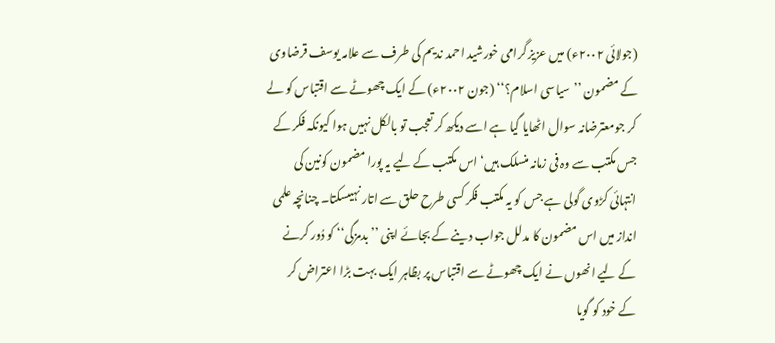(جولائی ۲۰۰۲ء) میں عزیز گرامی خورشید احمد ندیم کی طرف سے علامہ یوسف قرضاوی کے مضمون ’’سیاسی اسلام؟‘‘ (جون ۲۰۰۲ء) کے ایک چھوٹے سے اقتباس کو لے کر جومعترضانہ سوال اٹھایا گیا ہے اسے دیکھ کر تعجب تو بالکل نہیں ہوا کیونکہ فکر کے جس مکتب سے وہ فی زمانہ منسلک ہیں‘ اس مکتب کے لیے یہ پورا مضمون کونین کی انتہائی کڑوی گولی ہے جس کو یہ مکتب فکر کسی طرح حلق سے اتار نہیںسکتا۔ چنانچہ علمی انداز میں اس مضمون کا مدلل جواب دینے کے بجائے اپنی ’’بدمزگی‘‘ کو دُور کرنے کے لیے انھوں نے ایک چھوٹے سے اقتباس پر بظاہر ایک بہت بڑا اعتراض کر کے خود کو گویا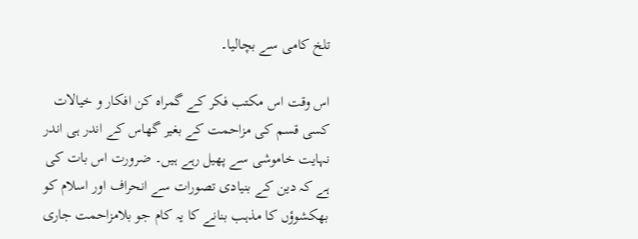تلخ کامی سے بچالیا۔

اس وقت اس مکتب فکر کے گمراہ کن افکار و خیالات کسی قسم کی مزاحمت کے بغیر گھاس کے اندر ہی اندر نہایت خاموشی سے پھیل رہے ہیں۔ ضرورت اس بات کی ہے کہ دین کے بنیادی تصورات سے انحراف اور اسلام کو بھکشوؤں کا مذہب بنانے کا یہ کام جو بلامزاحمت جاری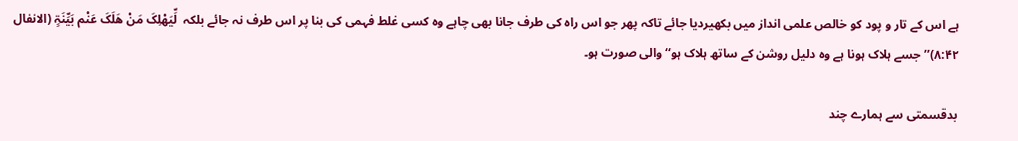ہے اس کے تار و پود کو خالص علمی انداز میں بکھیردیا جائے تاکہ پھر جو اس راہ کی طرف جانا بھی چاہے وہ کسی غلط فہمی کی بنا پر اس طرف نہ جائے بلکہ  لِّیَھْلِکَ مَنْ ھَلَکَ عَنْم بَیِّنَۃٍ (الانفال ۸:۴۲)’’جسے ہلاک ہونا ہے وہ دلیل روشن کے ساتھ ہلاک ہو‘‘ والی صورت ہو۔

بدقسمتی سے ہمارے چند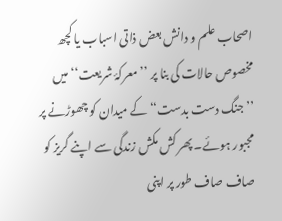اصحاب علم و دانش بعض ذاتی اسباب یا کچھ مخصوص حالات کی بنا پر ’’معرکۂ شریعت‘‘ میں ’’جنگ دست بدست‘‘ کے میدان کو چھوڑنے پر مجبور ہوئے۔ پھر کش مکش زندگی سے اپنے گریز کو صاف صاف طور پر اپنی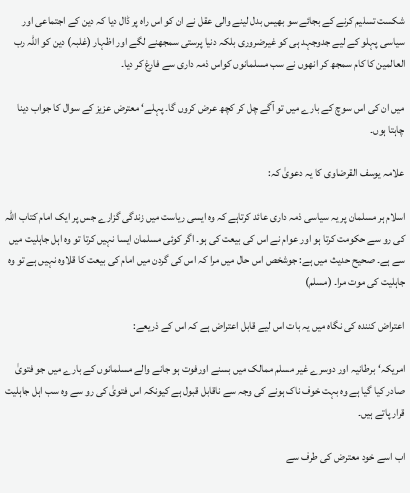شکست تسلیم کرنے کے بجائے سو بھیس بدل لینے والی عقل نے ان کو اس راہ پر ڈال دیا کہ دین کے اجتماعی اور سیاسی پہلو کے لیے جدوجہد ہی کو غیرضروری بلکہ دنیا پرستی سمجھنے لگے اور اظہار (غلبہ) دین کو اللہ رب العالمین کا کام سمجھ کر انھوں نے سب مسلمانوں کواس ذمہ داری سے فارغ کر دیا۔

میں ان کی اس سوچ کے بارے میں تو آگے چل کر کچھ عرض کروں گا۔ پہلے‘ معترض عزیز کے سوال کا جواب دینا چاہتا ہوں۔

علامہ یوسف القرضاوی کا یہ دعویٰ کہ:

اسلام ہر مسلمان پر یہ سیاسی ذمہ داری عائد کرتاہے کہ وہ ایسی ریاست میں زندگی گزارے جس پر ایک امام کتاب اللہ کی رو سے حکومت کرتا ہو اور عوام نے اس کی بیعت کی ہو۔ اگر کوئی مسلمان ایسا نہیں کرتا تو وہ اہل جاہلیت میں سے ہے۔ صحیح حدیث میں ہے: جوشخص اس حال میں مرا کہ اس کی گردن میں امام کی بیعت کا قلاوہ نہیں ہے تو وہ جاہلیت کی موت مرا۔ (مسلم)

اعتراض کنندہ کی نگاہ میں یہ بات اس لیے قابل اعتراض ہے کہ اس کے ذریعے:

امریکہ‘ برطانیہ اور دوسرے غیر مسلم ممالک میں بسنے اورفوت ہو جانے والے مسلمانوں کے بارے میں جو فتویٰ صادر کیا گیا ہے وہ بہت خوف ناک ہونے کی وجہ سے ناقابل قبول ہے کیونکہ اس فتویٰ کی رو سے وہ سب اہل جاہلیت قرار پاتے ہیں۔

اب اسے خود معترض کی طرف سے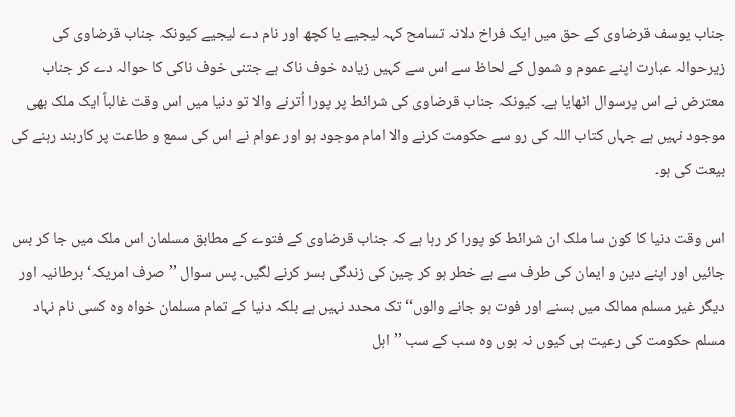جناب یوسف قرضاوی کے حق میں ایک فراخ دلانہ تسامح کہہ لیجیے یا کچھ اور نام دے لیجیے کیونکہ جناب قرضاوی کی زیرحوالہ عبارت اپنے عموم و شمول کے لحاظ سے اس سے کہیں زیادہ خوف ناک ہے جتنی خوف ناکی کا حوالہ دے کر جناب معترض نے اس پرسوال اٹھایا ہے۔ کیونکہ جناب قرضاوی کی شرائط پر پورا اُترنے والا تو دنیا میں اس وقت غالباً ایک ملک بھی موجود نہیں ہے جہاں کتاب اللہ کی رو سے حکومت کرنے والا امام موجود ہو اور عوام نے اس کی سمع و طاعت پر کاربند رہنے کی بیعت کی ہو۔

اس وقت دنیا کا کون سا ملک ان شرائط کو پورا کر رہا ہے کہ جناب قرضاوی کے فتوے کے مطابق مسلمان اس ملک میں جا کر بس جائیں اور اپنے دین و ایمان کی طرف سے بے خطر ہو کر چین کی زندگی بسر کرنے لگیں۔ پس سوال ’’صرف امریکہ‘ برطانیہ اور دیگر غیر مسلم ممالک میں بسنے اور فوت ہو جانے والوں‘‘ تک محدد نہیں ہے بلکہ دنیا کے تمام مسلمان خواہ وہ کسی نام نہاد مسلم حکومت کی رعیت ہی کیوں نہ ہوں وہ سب کے سب ’’اہل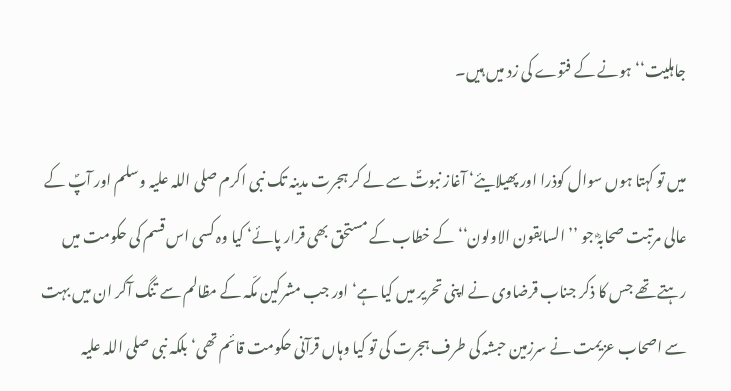جاہلیت‘‘ ہونے کے فتوے کی زد میں ہیں۔

میں تو کہتا ہوں سوال کوذرا اور پھیلایئے‘ آغاز نبوتؐ سے لے کر ہجرت مدینہ تک نبی اکرم صلی اللہ علیہ وسلم اور آپؐ کے عالی مرتبت صحابہؓ جو ’’السابقون الاولون‘‘ کے خطاب کے مستحق بھی قرار پائے‘ کیا وہ کسی اس قسم کی حکومت میں رہتے تھے جس کا ذکر جناب قرضاوی نے اپنی تحریر میں کیا ہے‘ اور جب مشرکین مکّہ کے مظالم سے تنگ آکر ان میں بہت سے اصحاب عزیمت نے سرزمین حبشہ کی طرف ہجرت کی تو کیا وہاں قرآنی حکومت قائم تھی‘ بلکہ نبی صلی اللہ علیہ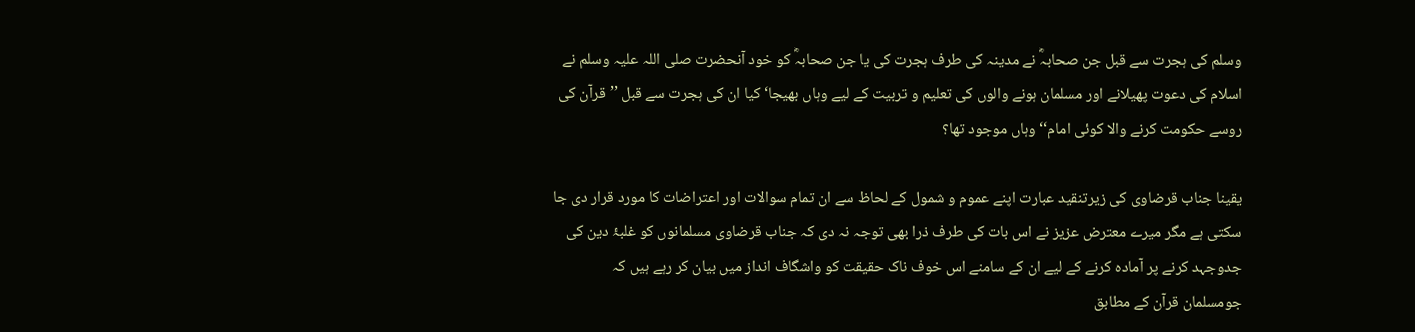وسلم کی ہجرت سے قبل جن صحابہؓ نے مدینہ کی طرف ہجرت کی یا جن صحابہؓ کو خود آنحضرت صلی اللہ علیہ وسلم نے اسلام کی دعوت پھیلانے اور مسلمان ہونے والوں کی تعلیم و تربیت کے لیے وہاں بھیجا‘ کیا ان کی ہجرت سے قبل ’’قرآن کی روسے حکومت کرنے والا کوئی امام‘‘ وہاں موجود تھا؟

یقینا جناب قرضاوی کی زیرتنقید عبارت اپنے عموم و شمول کے لحاظ سے ان تمام سوالات اور اعتراضات کا مورد قرار دی جا سکتی ہے مگر میرے معترض عزیز نے اس بات کی طرف ذرا بھی توجہ نہ دی کہ جناب قرضاوی مسلمانوں کو غلبۂ دین کی جدوجہد کرنے پر آمادہ کرنے کے لیے ان کے سامنے اس خوف ناک حقیقت کو واشگاف انداز میں بیان کر رہے ہیں کہ جومسلمان قرآن کے مطابق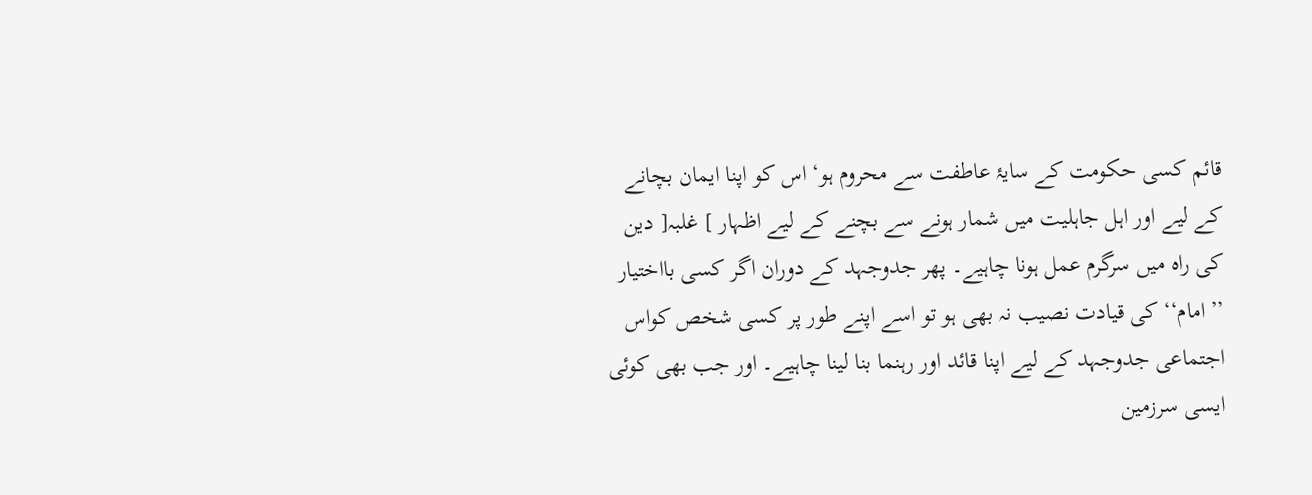قائم کسی حکومت کے سایۂ عاطفت سے محروم ہو‘ اس کو اپنا ایمان بچانے کے لیے اور اہل جاہلیت میں شمار ہونے سے بچنے کے لیے اظہار ] غلبہ[ دین کی راہ میں سرگرم عمل ہونا چاہیے۔ پھر جدوجہد کے دوران اگر کسی بااختیار ’’امام‘‘ کی قیادت نصیب نہ بھی ہو تو اسے اپنے طور پر کسی شخص کواس اجتماعی جدوجہد کے لیے اپنا قائد اور رہنما بنا لینا چاہیے۔ اور جب بھی کوئی ایسی سرزمین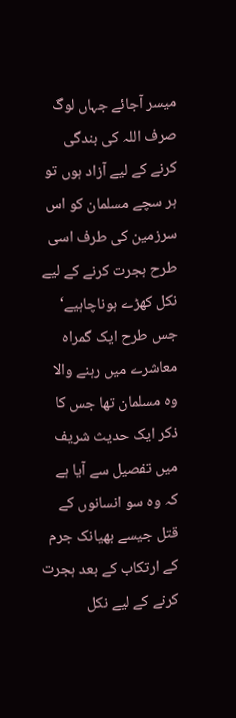میسر آجائے جہاں لوگ صرف اللہ کی بندگی کرنے کے لیے آزاد ہوں تو ہر سچے مسلمان کو اس سرزمین کی طرف اسی طرح ہجرت کرنے کے لیے نکل کھڑے ہوناچاہیے‘ جس طرح ایک گمراہ معاشرے میں رہنے والا وہ مسلمان تھا جس کا ذکر ایک حدیث شریف میں تفصیل سے آیا ہے کہ وہ سو انسانوں کے قتل جیسے بھیانک جرم کے ارتکاب کے بعد ہجرت کرنے کے لیے نکل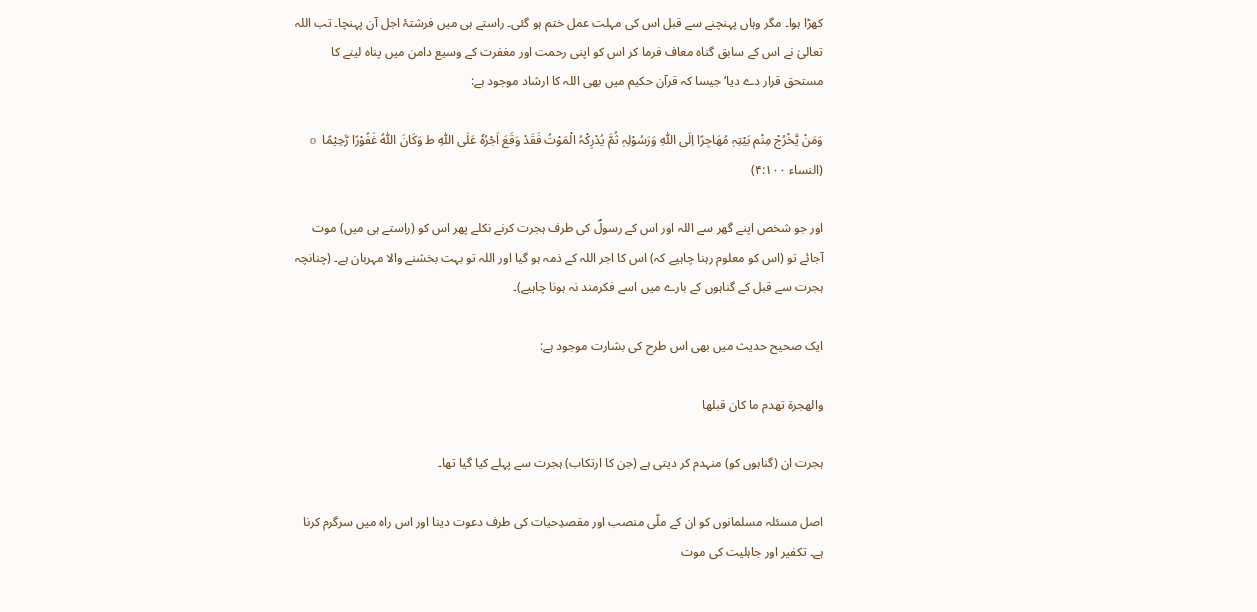کھڑا ہوا۔ مگر وہاں پہنچنے سے قبل اس کی مہلت عمل ختم ہو گئی۔ راستے ہی میں فرشتۂ اجل آن پہنچا۔ تب اللہ تعالیٰ نے اس کے سابق گناہ معاف فرما کر اس کو اپنی رحمت اور مغفرت کے وسیع دامن میں پناہ لینے کا مستحق قرار دے دیا‘ جیسا کہ قرآن حکیم میں بھی اللہ کا ارشاد موجود ہے:

وَمَنْ یَّخْرُجْ مِنْم بَیْتِہٖ مُھَاجِرًا اِلَی اللّٰہِ وَرَسُوْلِہٖ ثُمَّ یُدْرِکْہُ الْمَوْتُ فَقَدْ وَقَعَ اَجْرُہٗ عَلَی اللّٰہِ ط وَکَانَ اللّٰہُ غَفُوْرًا رَّحِیْمًا  o (النساء ۴:۱۰۰)

اور جو شخص اپنے گھر سے اللہ اور اس کے رسولؐ کی طرف ہجرت کرنے نکلے پھر اس کو (راستے ہی میں) موت آجائے تو (اس کو معلوم رہنا چاہیے کہ) اس کا اجر اللہ کے ذمہ ہو گیا اور اللہ تو بہت بخشنے والا مہربان ہے۔ (چنانچہ ہجرت سے قبل کے گناہوں کے بارے میں اسے فکرمند نہ ہونا چاہیے)۔

ایک صحیح حدیث میں بھی اس طرح کی بشارت موجود ہے:

والھجرۃ تھدم ما کان قبلھا

ہجرت ان (گناہوں کو) منہدم کر دیتی ہے (جن کا ارتکاب) ہجرت سے پہلے کیا گیا تھا۔

اصل مسئلہ مسلمانوں کو ان کے ملّی منصب اور مقصدِحیات کی طرف دعوت دینا اور اس راہ میں سرگرم کرنا ہے۔ تکفیر اور جاہلیت کی موت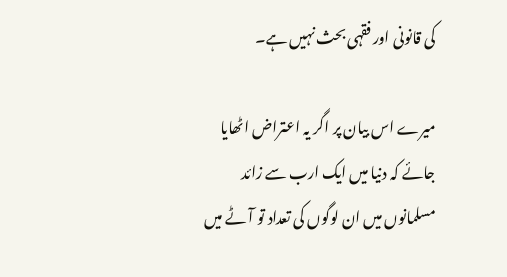کی قانونی اور فقہی بحث نہیں ہے۔

میرے اس بیان پر اگر یہ اعتراض اٹھایا جائے کہ دنیا میں ایک ارب سے زائد مسلمانوں میں ان لوگوں کی تعداد تو آٹے میں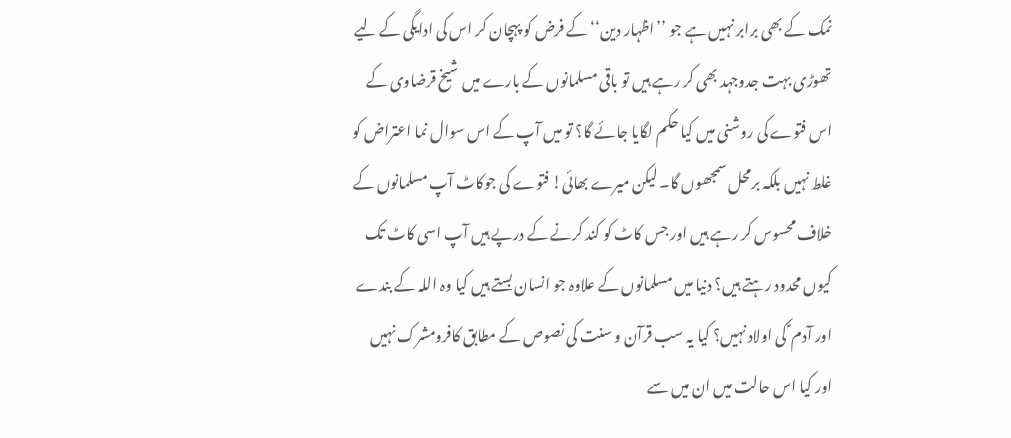نمک کے بھی برابر نہیں ہے جو ’’اظہار دین‘‘ کے فرض کو پہچان کر اس کی ادایگی کے لیے تھوڑی بہت جدوجہد بھی کر رہے ہیں تو باقی مسلمانوں کے بارے میں شیخ قرضاوی کے اس فتوے کی روشنی میں کیا حکم لگایا جائے گا؟ تو میں آپ کے اس سوال نما اعتراض کو غلط نہیں بلکہ برمحل سمجھوں گا۔ لیکن میرے بھائی! فتوے کی جوکاٹ آپ مسلمانوں کے خلاف محسوس کر رہے ہیں اور جس کاٹ کو کند کرنے کے درپے ہیں آپ اسی کاٹ تک کیوں محدود رہتے ہیں؟ دنیا میں مسلمانوں کے علاوہ جو انسان بستے ہیں کیا وہ اللہ کے بندے اور آدم ؑ کی اولاد نہیں؟ کیا یہ سب قرآن و سنت کی نصوص کے مطابق کافرومشرک نہیں اور کیا اس حالت میں ان میں سے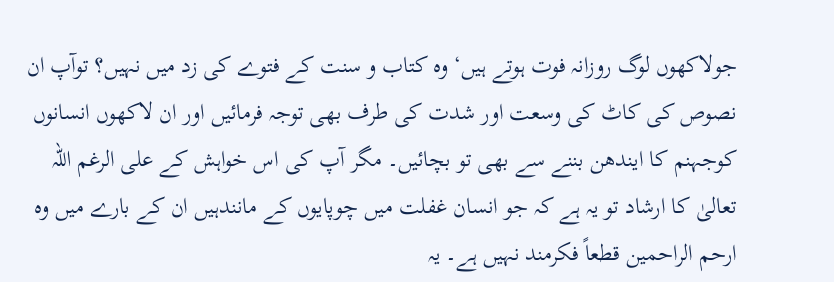جولاکھوں لوگ روزانہ فوت ہوتے ہیں‘ وہ کتاب و سنت کے فتوے کی زد میں نہیں؟ توآپ ان نصوص کی کاٹ کی وسعت اور شدت کی طرف بھی توجہ فرمائیں اور ان لاکھوں انسانوں کوجہنم کا ایندھن بننے سے بھی تو بچائیں۔ مگر آپ کی اس خواہش کے علی الرغم اللہ تعالیٰ کا ارشاد تو یہ ہے کہ جو انسان غفلت میں چوپایوں کے مانندہیں ان کے بارے میں وہ ارحم الراحمین قطعاً فکرمند نہیں ہے۔ یہ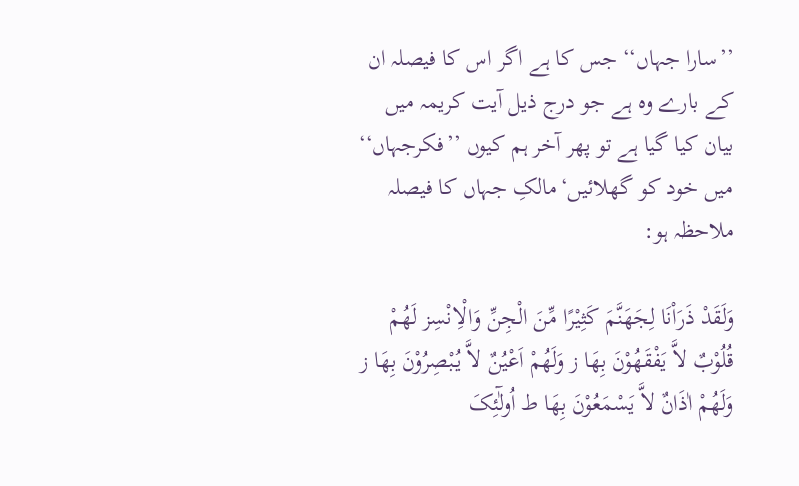’’سارا جہاں‘‘ جس کا ہے اگر اس کا فیصلہ ان کے بارے وہ ہے جو درج ذیل آیت کریمہ میں بیان کیا گیا ہے تو پھر آخر ہم کیوں ’’فکرجہاں‘‘ میں خود کو گھلائیں‘مالکِ جہاں کا فیصلہ ملاحظہ ہو:

وَلَقَدْ ذَرَاْنَا لِجَھَنَّمَ کَثِیْرًا مِّنَ الْجِنِّ وَالْاِنْسِز لَھُمْ قُلُوْبٌ لاَّ یَفْقَھُوْنَ بِھَا ز وَلَھُمْ اَعْیُنٌ لاَّ یُبْصِرُوْنَ بِھَا ز وَلَھُمْ اٰذَانٌ لاَّ یَسْمَعُوْنَ بِھَا ط اُولٰٓئِکَ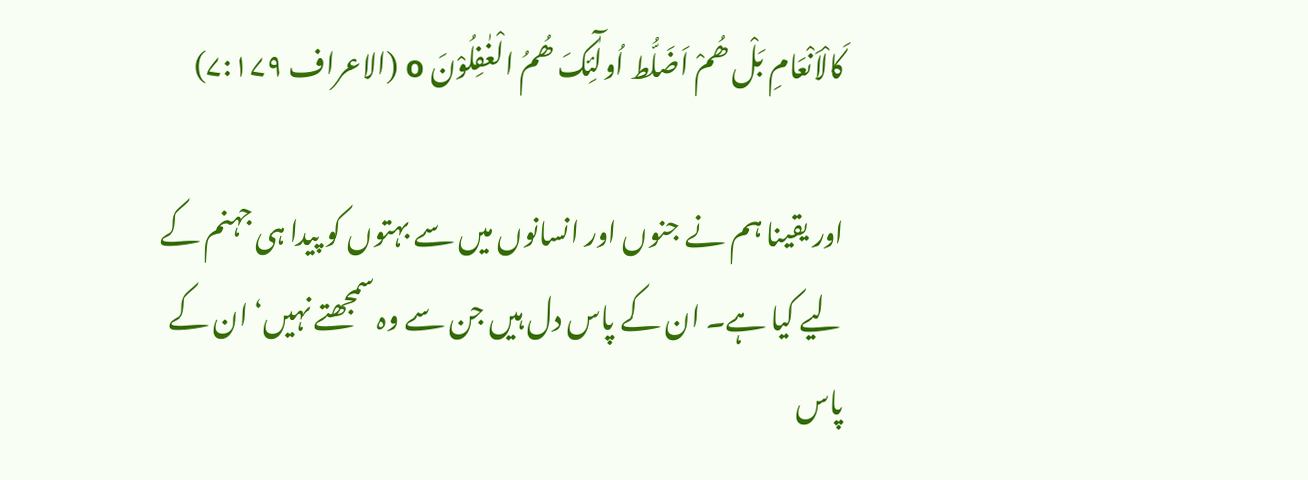کَالْاَنْعَامِ بَلْ ھُمْ اَضَلُّط اُولٰٓئِکَ ھُمُ الْغٰفِلُوْنَ o (الاعراف ۷:۱۷۹)

اور یقینا ہم نے جنوں اور انسانوں میں سے بہتوں کو پیدا ہی جہنم کے لیے کیا ہے۔ ان کے پاس دل ہیں جن سے وہ سمجھتے نہیں‘ ان کے پاس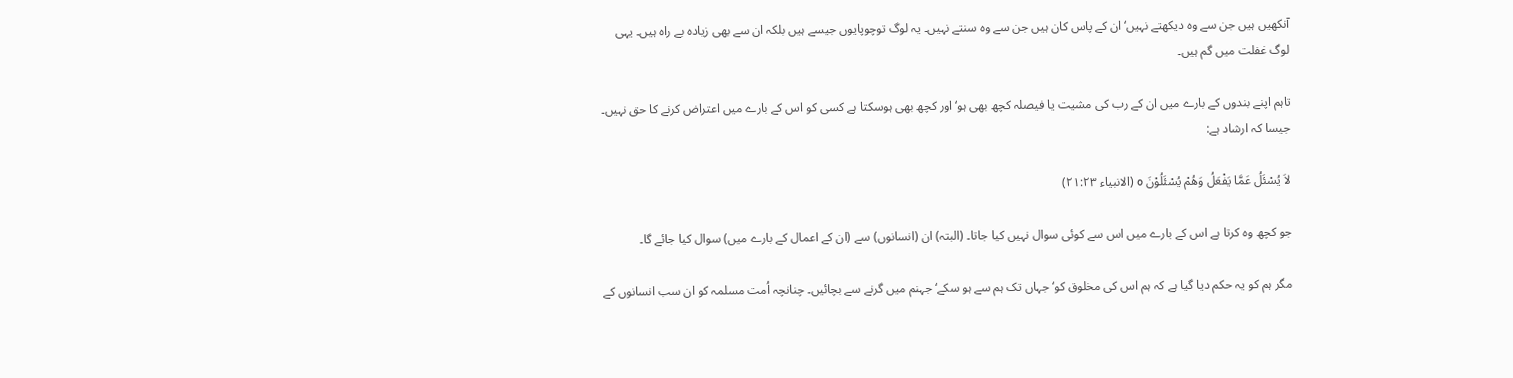آنکھیں ہیں جن سے وہ دیکھتے نہیں‘ ان کے پاس کان ہیں جن سے وہ سنتے نہیں۔ یہ لوگ توچوپایوں جیسے ہیں بلکہ ان سے بھی زیادہ بے راہ ہیں۔ یہی لوگ غفلت میں گم ہیں۔

تاہم اپنے بندوں کے بارے میں ان کے رب کی مشیت یا فیصلہ کچھ بھی ہو‘ اور کچھ بھی ہوسکتا ہے کسی کو اس کے بارے میں اعتراض کرنے کا حق نہیں۔ جیسا کہ ارشاد ہے:

لاَ یُسْئَلُ عَمَّا یَفْعَلُ وَھُمْ یُسْئَلُوْنَ o (الانبیاء ۲۱:۲۳)

جو کچھ وہ کرتا ہے اس کے بارے میں اس سے کوئی سوال نہیں کیا جاتا۔ (البتہ) ان (انسانوں) سے (ان کے اعمال کے بارے میں) سوال کیا جائے گا۔

مگر ہم کو یہ حکم دیا گیا ہے کہ ہم اس کی مخلوق کو‘ جہاں تک ہم سے ہو سکے‘ جہنم میں گرنے سے بچائیں۔ چنانچہ اُمت مسلمہ کو ان سب انسانوں کے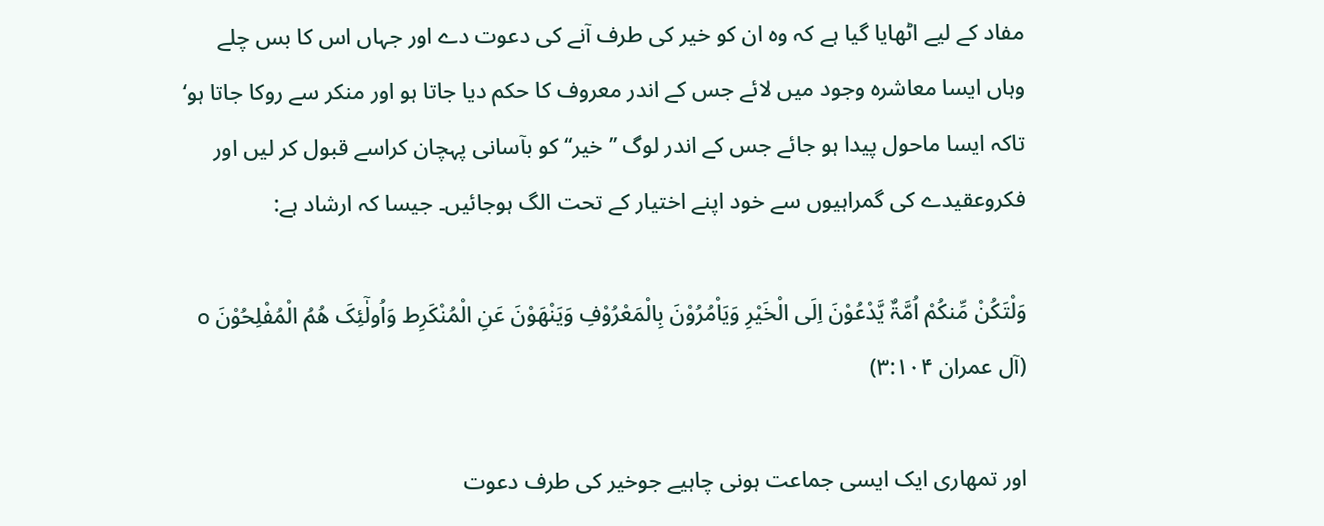مفاد کے لیے اٹھایا گیا ہے کہ وہ ان کو خیر کی طرف آنے کی دعوت دے اور جہاں اس کا بس چلے وہاں ایسا معاشرہ وجود میں لائے جس کے اندر معروف کا حکم دیا جاتا ہو اور منکر سے روکا جاتا ہو‘ تاکہ ایسا ماحول پیدا ہو جائے جس کے اندر لوگ ’’خیر‘‘ کو بآسانی پہچان کراسے قبول کر لیں اور فکروعقیدے کی گمراہیوں سے خود اپنے اختیار کے تحت الگ ہوجائیں۔ جیسا کہ ارشاد ہے:

وَلْتَکُنْ مِّنکُمْ اُمَّۃٌ یَّدْعُوْنَ اِلَی الْخَیْرِ وَیَاْمُرُوْنَ بِالْمَعْرُوْفِ وَیَنْھَوْنَ عَنِ الْمُنْکَرِط وَاُولٰٓئِکَ ھُمُ الْمُفْلِحُوْنَ o (آل عمران ۳:۱۰۴)

اور تمھاری ایک ایسی جماعت ہونی چاہیے جوخیر کی طرف دعوت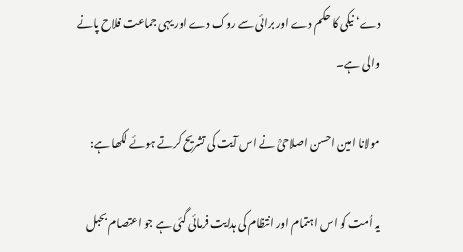دے‘ نیکی کا حکم دے اور برائی سے روک دے اور یہی جماعت فلاح پانے والی ہے۔

مولانا امین احسن اصلاحیؒ نے اس آیت کی تشریح کرتے ہوئے لکھا ہے:

یہ اُمت کو اس اہتمام اور انتظام کی ہدایت فرمائی گئی ہے جو اعتصام بحبل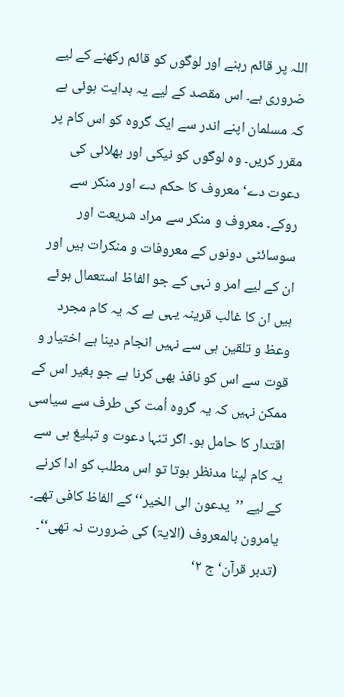اللہ پر قائم رہنے اور لوگوں کو قائم رکھنے کے لیے ضروری ہے۔ اس مقصد کے لیے یہ ہدایت ہوئی ہے کہ مسلمان اپنے اندر سے ایک گروہ کو اس کام پر مقرر کریں۔ وہ لوگوں کو نیکی اور بھلائی کی دعوت دے‘ معروف کا حکم دے اور منکر سے روکے۔ معروف و منکر سے مراد شریعت اور سوسائٹی دونوں کے معروفات و منکرات ہیں اور ان کے لیے امر و نہی کے جو الفاظ استعمال ہوئے ہیں ان کا غالب قرینہ یہی ہے کہ یہ کام مجرد وعظ و تلقین ہی سے نہیں انجام دینا ہے اختیار و قوت سے اس کو نافذ بھی کرنا ہے جو بغیر اس کے ممکن نہیں کہ یہ گروہ اُمت کی طرف سے سیاسی اقتدار کا حامل ہو۔ اگر تنہا دعوت و تبلیغ ہی سے یہ کام لینا مدنظر ہوتا تو اس مطلب کو ادا کرنے کے لیے ’’یدعون الی الخیر‘‘کے الفاظ کافی تھے۔ یامرون بالمعروف (الایۃ) کی ضرورت نہ تھی‘‘۔ (تدبر قرآن‘ ج ۲‘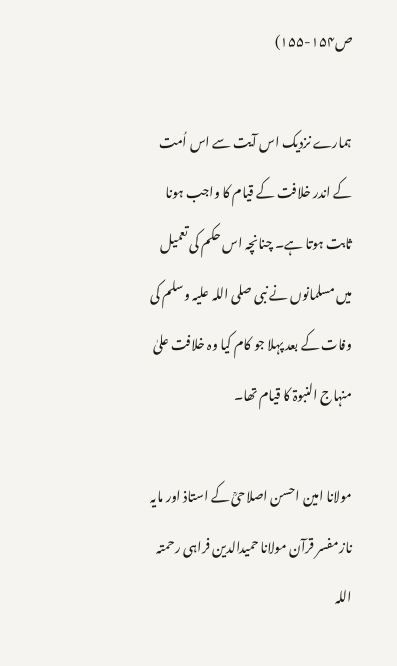ص۱۵۴-۱۵۵)

ہمارے نزدیک اس آیت سے اس اُمت کے اندر خلافت کے قیام کا واجب ہونا ثابت ہوتا ہے۔ چنانچہ اس حکم کی تعمیل میں مسلمانوں نے نبی صلی اللہ علیہ وسلم کی وفات کے بعد پہلا جو کام کیا وہ خلافت علیٰ منہاج النبوۃ کا قیام تھا۔

مولانا امین احسن اصلاحیؒ کے استاذ اور مایہ ناز مفسر قرآن مولانا حمیدالدین فراہی رحمتہ اللہ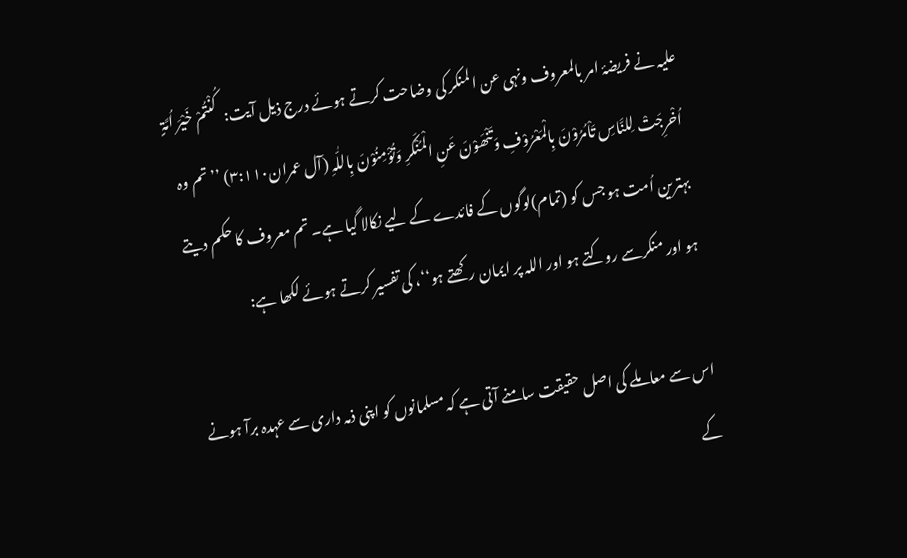علیہ نے فریضۂ امر بالمعروف ونہی عن المنکر کی وضاحت کرتے ہوئے درج ذیل آیت:  کُنْتُمْ خَیْرَ اُمَّۃٍ اُخْرِجَتْ لِلنَّاسِ تَاْمُرُوْنَ بِالْمَعْرُوْفِ وَتَنْھَوْنَ عَنِ الْمُنْکَرِ وَتُؤْمِنُوْنَ بِاللّٰہِ (آل عمران۳:۱۱۰) ’’تم وہ بہترین اُمت ہو جس کو (تمام)لوگوں کے فائدے کے لیے نکالا گیا ہے۔ تم معروف کا حکم دیتے ہو اور منکرسے روکتے ہو اور اللہ پر ایمان رکھتے ہو‘‘، کی تفسیر کرتے ہوئے لکھا ہے:

اس سے معاملے کی اصل حقیقت سامنے آتی ہے کہ مسلمانوں کو اپنی ذمہ داری سے عہدہ برآ ہونے کے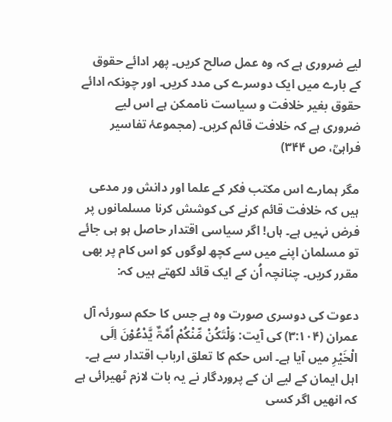لیے ضروری ہے کہ وہ عمل صالح کریں۔ پھر ادائے حقوق کے بارے میں ایک دوسرے کی مدد کریں۔ اور چونکہ ادائے حقوق بغیر خلافت و سیاست ناممکن ہے اس لیے ضروری ہے کہ خلافت قائم کریں۔ (مجموعۂ تفاسیر فراہیؒ، ص ۳۴۴)

مگر ہمارے اس مکتب فکر کے علما اور دانش ور مدعی ہیں کہ خلافت قائم کرنے کی کوشش کرنا مسلمانوں پر فرض نہیں ہے۔ ہاں! اگر سیاسی اقتدار حاصل ہو ہی جائے تو مسلمان اپنے میں سے کچھ لوگوں کو اس کام پر بھی مقرر کریں۔ چنانچہ اُن کے ایک قائد لکھتے ہیں کہ:

دعوت کی دوسری صورت وہ ہے جس کا حکم سورئہ آل عمران (۳:۱۰۴) کی آیت: وَلْتَکُنْ مِّنْکُمْ اُمَّۃٌ یَّدْعُوْنَ اِلَی الْخَیْرِ میں آیا ہے۔ اس حکم کا تعلق ارباب اقتدار سے ہے۔ اہل ایمان کے لیے ان کے پروردگار نے یہ بات لازم ٹھیرائی ہے کہ انھیں اگر کسی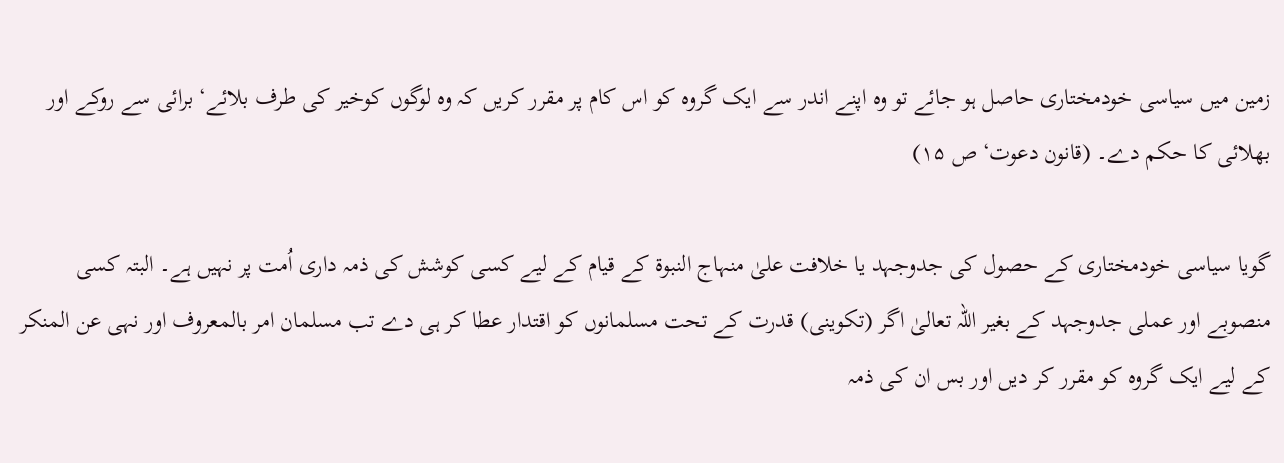زمین میں سیاسی خودمختاری حاصل ہو جائے تو وہ اپنے اندر سے ایک گروہ کو اس کام پر مقرر کریں کہ وہ لوگوں کوخیر کی طرف بلائے‘ برائی سے روکے اور بھلائی کا حکم دے۔ (قانون دعوت‘ ص ۱۵)

گویا سیاسی خودمختاری کے حصول کی جدوجہد یا خلافت علیٰ منہاج النبوۃ کے قیام کے لیے کسی کوشش کی ذمہ داری اُمت پر نہیں ہے۔ البتہ کسی منصوبے اور عملی جدوجہد کے بغیر اللہ تعالیٰ اگر (تکوینی) قدرت کے تحت مسلمانوں کو اقتدار عطا کر ہی دے تب مسلمان امر بالمعروف اور نہی عن المنکر کے لیے ایک گروہ کو مقرر کر دیں اور بس ان کی ذمہ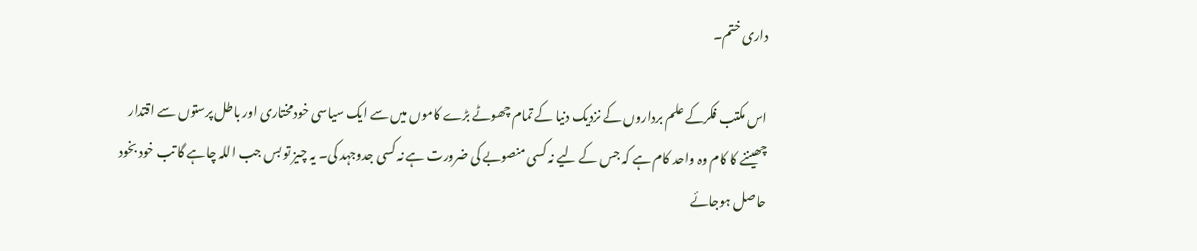داری ختم۔

اس مکتب فکرکے علم برداروں کے نزدیک دنیا کے تمام چھوٹے بڑے کاموں میں سے ایک سیاسی خودمختاری اور باطل پرستوں سے اقتدار چھیننے کا کام وہ واحد کام ہے کہ جس کے لیے نہ کسی منصوبے کی ضرورت ہے نہ کسی جدوجہد کی۔ یہ چیز تو بس جب اللہ چاہے گا تب خود بخود حاصل ہوجائے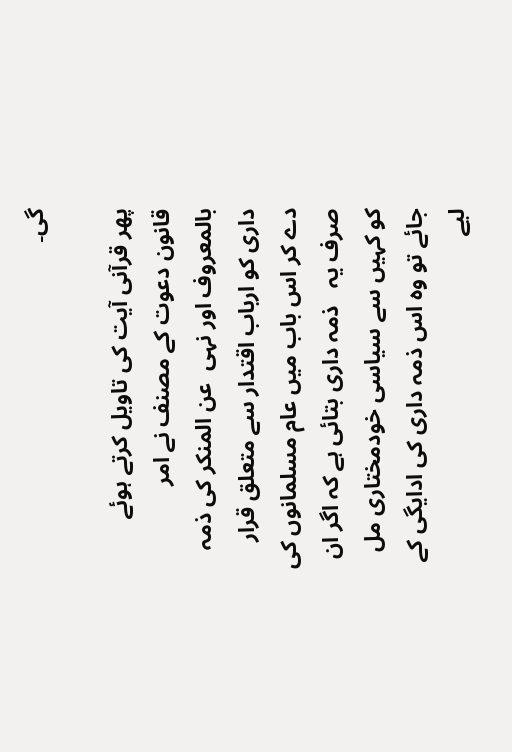گی۔

پھر قرآنی آیت کی تاویل کرتے ہوئے  قانون دعوت کے مصنف نے امر بالمعروف اور نہی  عن المنکر کی ذمہ داری کو ارباب اقتدار سے متعلق قرار دے کر اس باب میں عام مسلمانوں کی صرف یہ   ذمہ داری بتائی ہے کہ اگر ان کو کہیں سے سیاسی خودمختاری مل جائے تو وہ اس ذمہ داری کی ادایگی کے لیے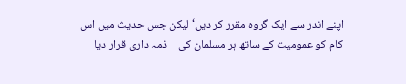اپنے اندر سے ایک گروہ مقرر کر دیں‘ لیکن جس حدیث میں اس کام کو عمومیت کے ساتھ ہر مسلمان کی    ذمہ داری قرار دیا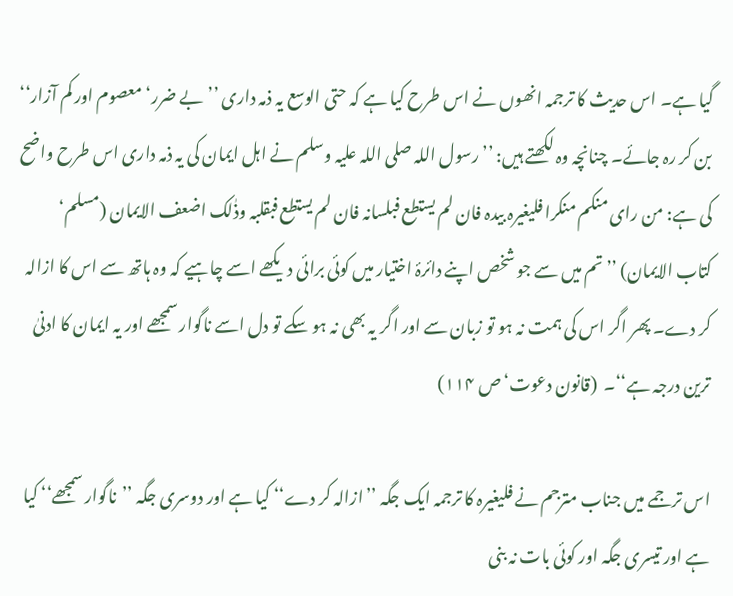گیا ہے۔ اس حدیث کا ترجمہ انھوں نے اس طرح کیا ہے کہ حتی الوسع یہ ذمہ داری ’’بے ضرر‘ معصوم اور کم آزار‘‘ بن کر رہ جائے۔ چنانچہ وہ لکھتے ہیں: ’’رسول اللہ صلی اللہ علیہ وسلم نے اہل ایمان کی یہ ذمہ داری اس طرح واضح کی ہے: من رای منکم منکرا فلیغیرہ بیدہ فان لم یستطع فبلسانہ فان لم یستطع فبقلبہ وذٰلک اضعف الایمان (مسلم‘ کتاب الایمان) ’’تم میں سے جو شخص اپنے دائرۂ اختیار میں کوئی برائی دیکھے اسے چاہیے کہ وہ ہاتھ سے اس کا ازالہ کر دے۔ پھر اگر اس کی ہمت نہ ہو تو زبان سے اور اگر یہ بھی نہ ہو سکے تو دل اسے ناگوار سمجھے اور یہ ایمان کا ادنیٰ ترین درجہ ہے‘‘۔  (قانون دعوت‘ ص ۱۱۴)

اس ترجمے میں جناب مترجم نے فلیغیرہ کا ترجمہ ایک جگہ ’’ازالہ کر دے‘‘ کیا ہے اور دوسری جگہ ’’ناگوار سمجھے‘‘ کیا ہے اور تیسری جگہ اور کوئی بات نہ بنی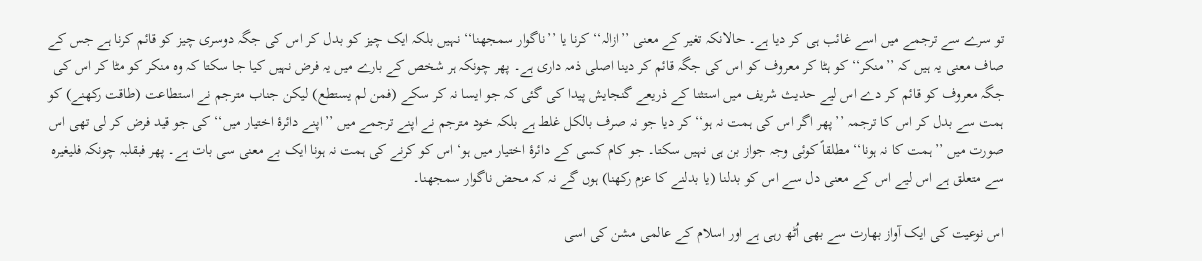تو سرے سے ترجمے میں اسے غائب ہی کر دیا ہے۔ حالانکہ تغیر کے معنی ’’ازالہ‘‘ کرنا یا ’’ناگوار سمجھنا‘‘ نہیں بلکہ ایک چیز کو بدل کر اس کی جگہ دوسری چیز کو قائم کرنا ہے جس کے صاف معنی یہ ہیں کہ ’’منکر‘‘ کو ہٹا کر معروف کو اس کی جگہ قائم کر دینا اصلی ذمہ داری ہے۔ پھر چونکہ ہر شخص کے بارے میں یہ فرض نہیں کیا جا سکتا کہ وہ منکر کو مٹا کر اس کی جگہ معروف کو قائم کر دے اس لیے حدیث شریف میں استثنا کے ذریعے گنجایش پیدا کی گئی کہ جو ایسا نہ کر سکے (فمن لم یستطع) لیکن جناب مترجم نے استطاعت (طاقت رکھنے) کو ہمت سے بدل کر اس کا ترجمہ ’’پھر اگر اس کی ہمت نہ ہو‘‘ کر دیا جو نہ صرف بالکل غلط ہے بلکہ خود مترجم نے اپنے ترجمے میں ’’اپنے دائرۂ اختیار میں‘‘ کی جو قید فرض کر لی تھی اس صورت میں ’’ہمت کا نہ ہونا‘‘ مطلقاً کوئی وجہ جواز بن ہی نہیں سکتا۔ جو کام کسی کے دائرۂ اختیار میں ہو‘ اس کو کرنے کی ہمت نہ ہونا ایک بے معنی سی بات ہے۔ پھر فبقلبہ چونکہ فلیغیرہ سے متعلق ہے اس لیے اس کے معنی دل سے اس کو بدلنا (یا بدلنے کا عزم رکھنا) ہوں گے نہ کہ محض ناگوار سمجھنا۔

اس نوعیت کی ایک آواز بھارت سے بھی اُٹھ رہی ہے اور اسلام کے عالمی مشن کی اسی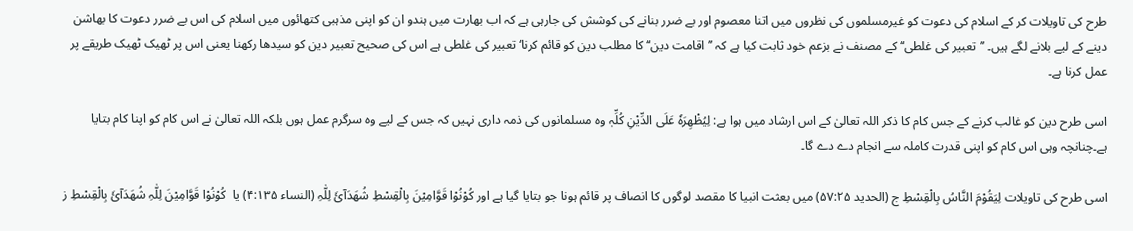طرح کی تاویلات کر کے اسلام کی دعوت کو غیرمسلموں کی نظروں میں اتنا معصوم اور بے ضرر بنانے کی کوشش کی جارہی ہے کہ اب بھارت میں ہندو ان کو اپنی مذہبی کتھائوں میں اسلام کی اس بے ضرر دعوت کا بھاشن دینے کے لیے بلانے لگے ہیں۔ ’’تعبیر کی غلطی‘‘ کے مصنف نے بزعم خود ثابت کیا ہے کہ ’’اقامت دین‘‘ کا مطلب دین کو قائم کرنا‘ تعبیر کی غلطی ہے اس کی صحیح تعبیر دین کو سیدھا رکھنا یعنی اس پر ٹھیک ٹھیک طریقے پر عمل کرنا ہے۔

اسی طرح دین کو غالب کرنے کے جس کام کا ذکر اللہ تعالیٰ کے اس ارشاد میں ہوا ہے: لِیُظْھِرَہٗ عَلَی الدِّیْنِ کُلِّہٖ وہ مسلمانوں کی ذمہ داری نہیں کہ جس کے لیے وہ سرگرم عمل ہوں بلکہ اللہ تعالیٰ نے اس کام کو اپنا کام بتایا ہے۔چنانچہ وہی اس کام کو اپنی قدرت کاملہ سے انجام دے دے گا۔

اسی طرح کی تاویلات لِیَقُوْمَ النَّاسُ بِالْقِسْطِ ج (الحدید ۵۷:۲۵) میں بعثت انبیا کا مقصد لوگوں کا انصاف پر قائم ہونا جو بتایا گیا ہے اور کُوْنُوْا قَوَّامِیْنَ بِالْقِسْطِ شُھَدَآئَ لِلّٰہِ (النساء ۴:۱۳۵) یا  کُوْنُوْا قَوَّامِیْنَ لِلّٰہِ شُھَدَآئَ بِالْقِسْطِ ز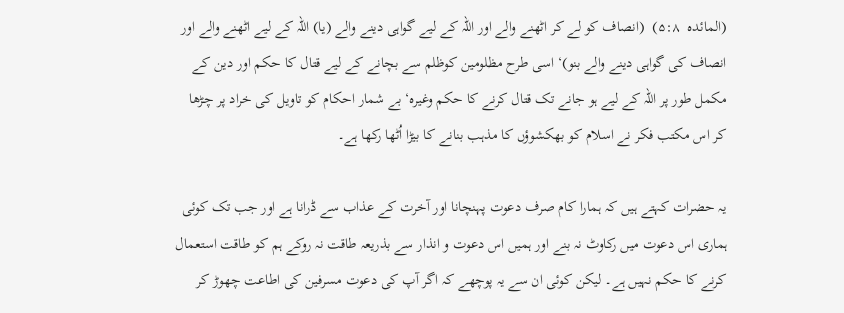(المائدہ  ۵:۸)  (انصاف کو لے کر اٹھنے والے اور اللہ کے لیے گواہی دینے والے (یا) اللہ کے لیے اٹھنے والے اور انصاف کی گواہی دینے والے بنو)‘ اسی طرح مظلومین کوظلم سے بچانے کے لیے قتال کا حکم اور دین کے مکمل طور پر اللہ کے لیے ہو جانے تک قتال کرنے کا حکم وغیرہ‘ بے شمار احکام کو تاویل کی خراد پر چڑھا کر اس مکتب فکر نے اسلام کو بھکشوؤں کا مذہب بنانے کا بیڑا اُٹھا رکھا ہے۔

یہ حضرات کہتے ہیں کہ ہمارا کام صرف دعوت پہنچانا اور آخرت کے عذاب سے ڈرانا ہے اور جب تک کوئی ہماری اس دعوت میں رکاوٹ نہ بنے اور ہمیں اس دعوت و انذار سے بذریعہ طاقت نہ روکے ہم کو طاقت استعمال کرنے کا حکم نہیں ہے۔ لیکن کوئی ان سے یہ پوچھے کہ اگر آپ کی دعوت مسرفین کی اطاعت چھوڑ کر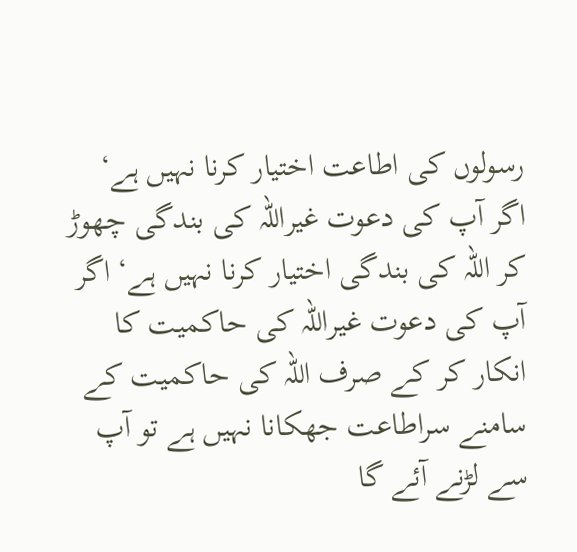رسولوں کی اطاعت اختیار کرنا نہیں ہے‘ اگر آپ کی دعوت غیراللہ کی بندگی چھوڑ کر اللہ کی بندگی اختیار کرنا نہیں ہے‘ اگر آپ کی دعوت غیراللہ کی حاکمیت کا انکار کر کے صرف اللہ کی حاکمیت کے سامنے سراطاعت جھکانا نہیں ہے تو آپ سے لڑنے آئے گا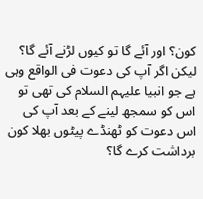کون؟ اور آئے گا تو کیوں لڑنے آئے گا؟ لیکن اگر آپ کی دعوت فی الواقع وہی ہے جو انبیا علیہم السلام کی تھی تو اس کو سمجھ لینے کے بعد آپ کی اس دعوت کو ٹھنڈے پیٹوں بھلا کون برداشت کرے گا؟